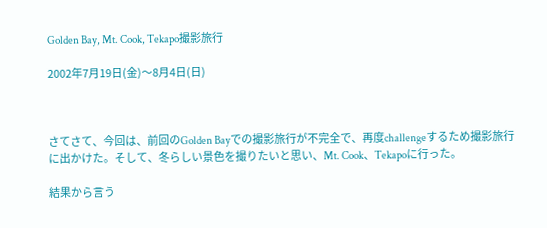Golden Bay, Mt. Cook, Tekapo撮影旅行

2002年7月19日(金)〜8月4日(日)



さてさて、今回は、前回のGolden Bayでの撮影旅行が不完全で、再度challengeするため撮影旅行に出かけた。そして、冬らしい景色を撮りたいと思い、Mt. Cook、Tekapoに行った。

結果から言う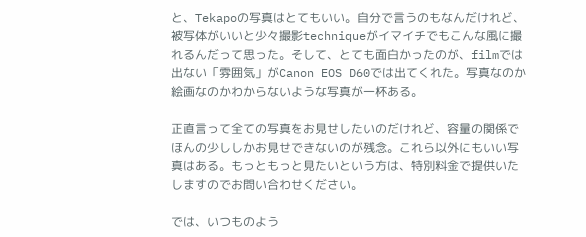と、Tekapoの写真はとてもいい。自分で言うのもなんだけれど、被写体がいいと少々撮影techniqueがイマイチでもこんな風に撮れるんだって思った。そして、とても面白かったのが、filmでは出ない「雰囲気」がCanon EOS D60では出てくれた。写真なのか絵画なのかわからないような写真が一杯ある。

正直言って全ての写真をお見せしたいのだけれど、容量の関係でほんの少ししかお見せできないのが残念。これら以外にもいい写真はある。もっともっと見たいという方は、特別料金で提供いたしますのでお問い合わせください。

では、いつものよう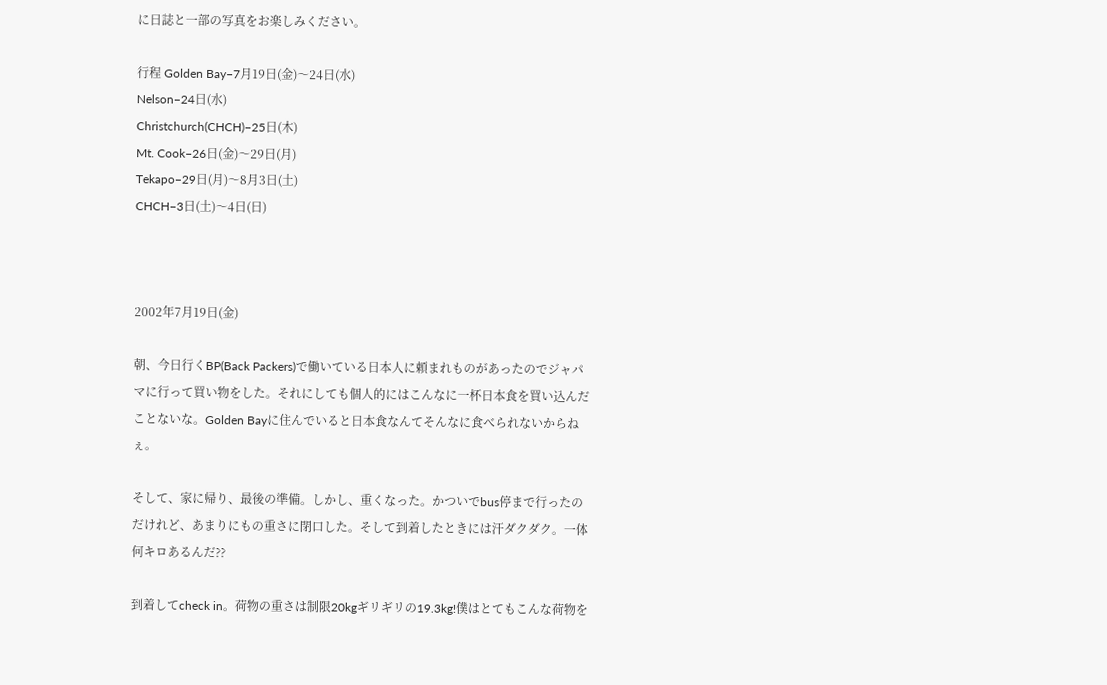に日誌と一部の写真をお楽しみください。

行程 Golden Bay−7月19日(金)〜24日(水)
Nelson−24日(水)
Christchurch(CHCH)−25日(木)
Mt. Cook−26日(金)〜29日(月)
Tekapo−29日(月)〜8月3日(土)
CHCH−3日(土)〜4日(日)



2002年7月19日(金)

朝、今日行くBP(Back Packers)で働いている日本人に頼まれものがあったのでジャパマに行って買い物をした。それにしても個人的にはこんなに一杯日本食を買い込んだことないな。Golden Bayに住んでいると日本食なんてそんなに食べられないからねぇ。

そして、家に帰り、最後の準備。しかし、重くなった。かついでbus停まで行ったのだけれど、あまりにもの重さに閉口した。そして到着したときには汗ダクダク。一体何キロあるんだ??

到着してcheck in。荷物の重さは制限20kgギリギリの19.3kg!僕はとてもこんな荷物を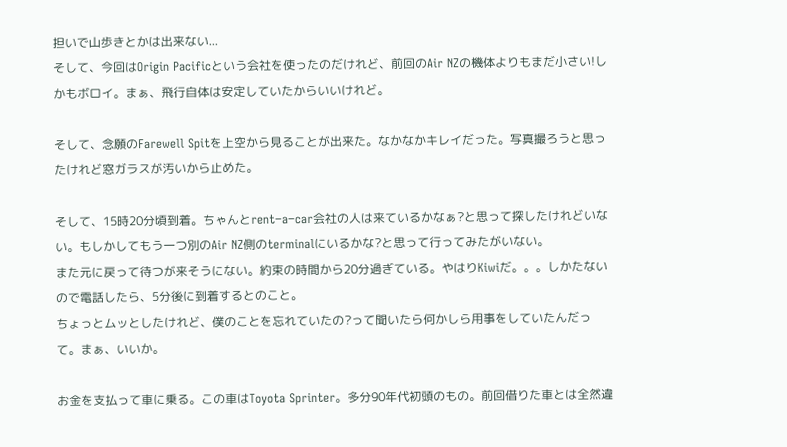担いで山歩きとかは出来ない...
そして、今回はOrigin Pacificという会社を使ったのだけれど、前回のAir NZの機体よりもまだ小さい!しかもボロイ。まぁ、飛行自体は安定していたからいいけれど。

そして、念願のFarewell Spitを上空から見ることが出来た。なかなかキレイだった。写真撮ろうと思ったけれど窓ガラスが汚いから止めた。

そして、15時20分頃到着。ちゃんとrent−a−car会社の人は来ているかなぁ?と思って探したけれどいない。もしかしてもう一つ別のAir NZ側のterminalにいるかな?と思って行ってみたがいない。
また元に戻って待つが来そうにない。約束の時間から20分過ぎている。やはりKiwiだ。。。しかたないので電話したら、5分後に到着するとのこと。
ちょっとムッとしたけれど、僕のことを忘れていたの?って聞いたら何かしら用事をしていたんだって。まぁ、いいか。

お金を支払って車に乗る。この車はToyota Sprinter。多分90年代初頭のもの。前回借りた車とは全然違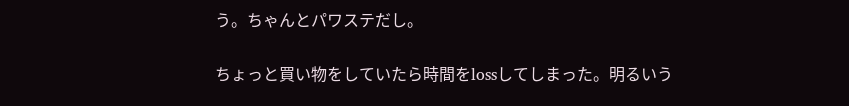う。ちゃんとパワステだし。

ちょっと買い物をしていたら時間をlossしてしまった。明るいう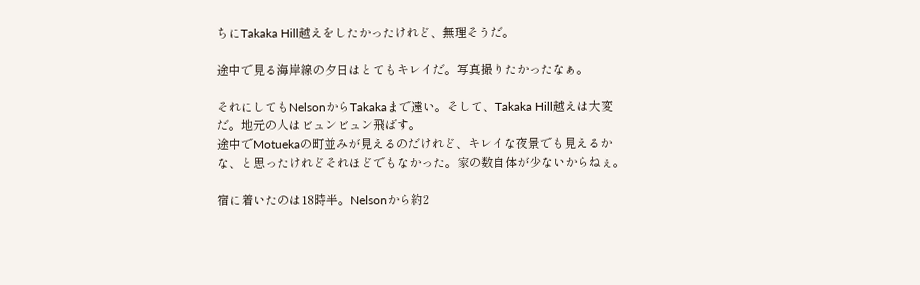ちにTakaka Hill越えをしたかったけれど、無理そうだ。

途中で見る海岸線の夕日はとてもキレイだ。写真撮りたかったなぁ。

それにしてもNelsonからTakakaまで遠い。そして、Takaka Hill越えは大変だ。地元の人はビュンビュン飛ばす。
途中でMotuekaの町並みが見えるのだけれど、キレイな夜景でも見えるかな、と思ったけれどそれほどでもなかった。家の数自体が少ないからねぇ。

宿に着いたのは18時半。Nelsonから約2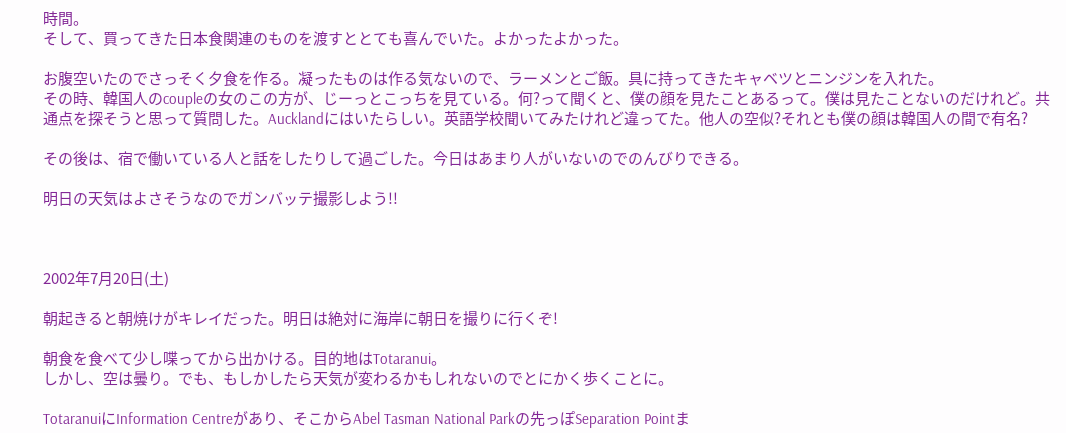時間。
そして、買ってきた日本食関連のものを渡すととても喜んでいた。よかったよかった。

お腹空いたのでさっそく夕食を作る。凝ったものは作る気ないので、ラーメンとご飯。具に持ってきたキャベツとニンジンを入れた。
その時、韓国人のcoupleの女のこの方が、じーっとこっちを見ている。何?って聞くと、僕の顔を見たことあるって。僕は見たことないのだけれど。共通点を探そうと思って質問した。Aucklandにはいたらしい。英語学校聞いてみたけれど違ってた。他人の空似?それとも僕の顔は韓国人の間で有名?

その後は、宿で働いている人と話をしたりして過ごした。今日はあまり人がいないのでのんびりできる。

明日の天気はよさそうなのでガンバッテ撮影しよう!!



2002年7月20日(土)

朝起きると朝焼けがキレイだった。明日は絶対に海岸に朝日を撮りに行くぞ!

朝食を食べて少し喋ってから出かける。目的地はTotaranui。
しかし、空は曇り。でも、もしかしたら天気が変わるかもしれないのでとにかく歩くことに。

TotaranuiにInformation Centreがあり、そこからAbel Tasman National Parkの先っぽSeparation Pointま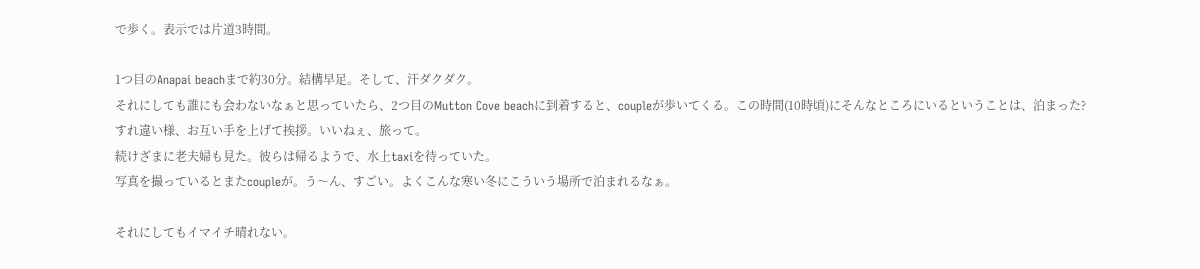で歩く。表示では片道3時間。

1つ目のAnapai beachまで約30分。結構早足。そして、汗ダクダク。
それにしても誰にも会わないなぁと思っていたら、2つ目のMutton Cove beachに到着すると、coupleが歩いてくる。この時間(10時頃)にそんなところにいるということは、泊まった?
すれ違い様、お互い手を上げて挨拶。いいねぇ、旅って。
続けざまに老夫婦も見た。彼らは帰るようで、水上taxiを待っていた。
写真を撮っているとまたcoupleが。う〜ん、すごい。よくこんな寒い冬にこういう場所で泊まれるなぁ。

それにしてもイマイチ晴れない。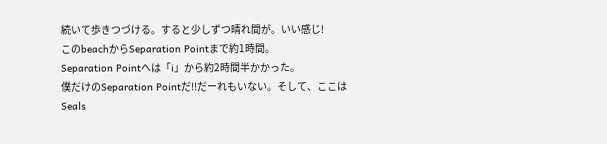続いて歩きつづける。すると少しずつ晴れ間が。いい感じ!
このbeachからSeparation Pointまで約1時間。
Separation Pointへは「i」から約2時間半かかった。
僕だけのSeparation Pointだ!!だーれもいない。そして、ここはSeals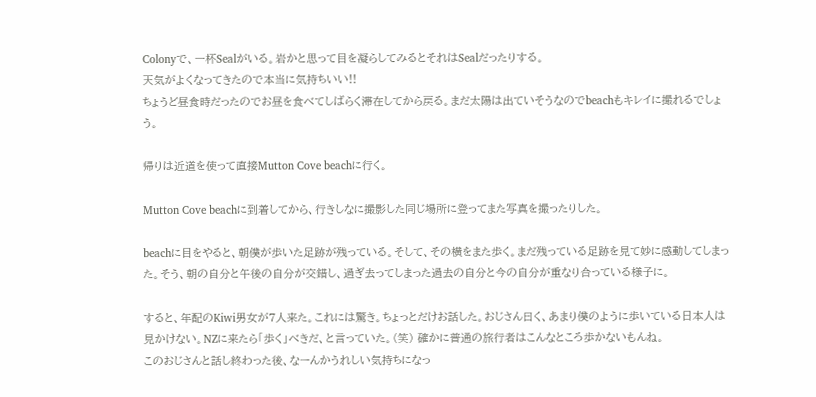Colonyで、一杯Sealがいる。岩かと思って目を凝らしてみるとそれはSealだったりする。
天気がよくなってきたので本当に気持ちいい!!
ちょうど昼食時だったのでお昼を食べてしばらく滞在してから戻る。まだ太陽は出ていそうなのでbeachもキレイに撮れるでしょう。

帰りは近道を使って直接Mutton Cove beachに行く。

Mutton Cove beachに到着してから、行きしなに撮影した同じ場所に登ってまた写真を撮ったりした。

beachに目をやると、朝僕が歩いた足跡が残っている。そして、その横をまた歩く。まだ残っている足跡を見て妙に感動してしまった。そう、朝の自分と午後の自分が交錯し、過ぎ去ってしまった過去の自分と今の自分が重なり合っている様子に。

すると、年配のKiwi男女が7人来た。これには驚き。ちょっとだけお話した。おじさん曰く、あまり僕のように歩いている日本人は見かけない。NZに来たら「歩く」べきだ、と言っていた。(笑) 確かに普通の旅行者はこんなところ歩かないもんね。
このおじさんと話し終わった後、なーんかうれしい気持ちになっ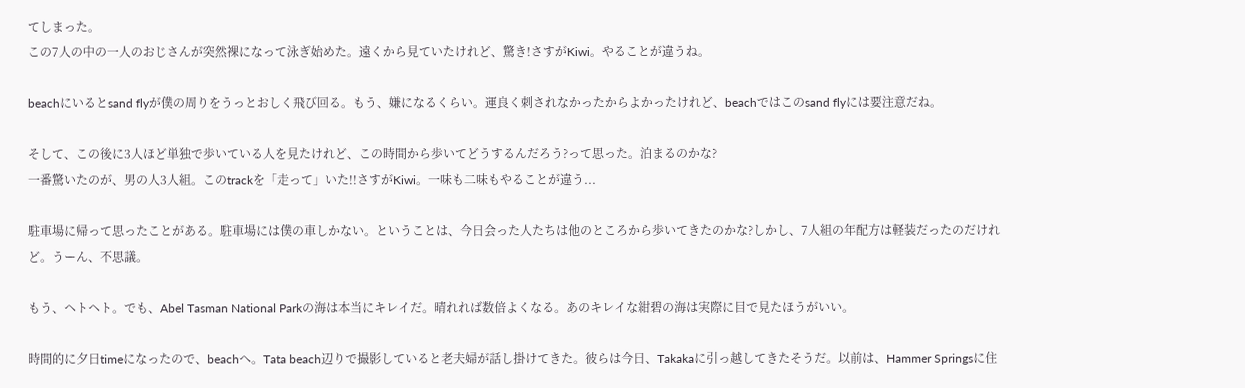てしまった。
この7人の中の一人のおじさんが突然裸になって泳ぎ始めた。遠くから見ていたけれど、驚き!さすがKiwi。やることが違うね。

beachにいるとsand flyが僕の周りをうっとおしく飛び回る。もう、嫌になるくらい。運良く刺されなかったからよかったけれど、beachではこのsand flyには要注意だね。

そして、この後に3人ほど単独で歩いている人を見たけれど、この時間から歩いてどうするんだろう?って思った。泊まるのかな?
一番驚いたのが、男の人3人組。このtrackを「走って」いた!!さすがKiwi。一味も二味もやることが違う...

駐車場に帰って思ったことがある。駐車場には僕の車しかない。ということは、今日会った人たちは他のところから歩いてきたのかな?しかし、7人組の年配方は軽装だったのだけれど。うーん、不思議。

もう、ヘトヘト。でも、Abel Tasman National Parkの海は本当にキレイだ。晴れれば数倍よくなる。あのキレイな紺碧の海は実際に目で見たほうがいい。

時間的に夕日timeになったので、beachへ。Tata beach辺りで撮影していると老夫婦が話し掛けてきた。彼らは今日、Takakaに引っ越してきたそうだ。以前は、Hammer Springsに住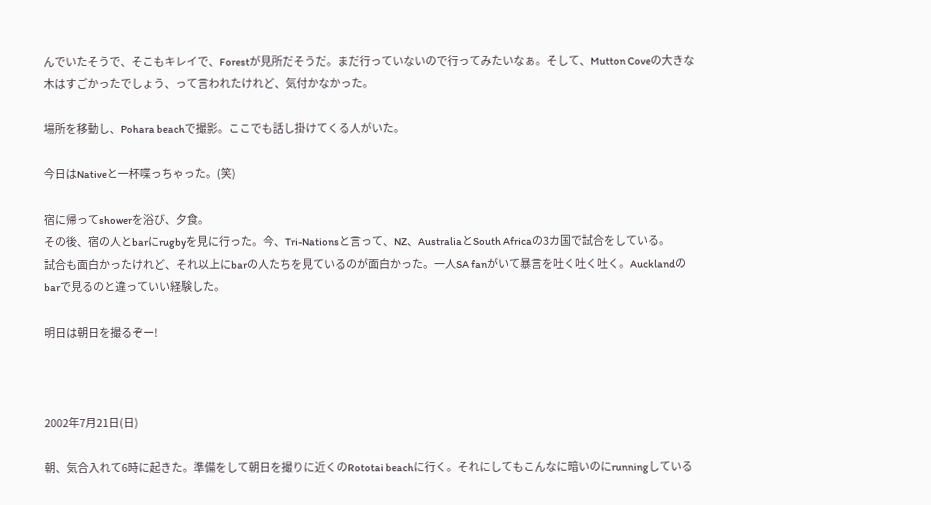んでいたそうで、そこもキレイで、Forestが見所だそうだ。まだ行っていないので行ってみたいなぁ。そして、Mutton Coveの大きな木はすごかったでしょう、って言われたけれど、気付かなかった。

場所を移動し、Pohara beachで撮影。ここでも話し掛けてくる人がいた。

今日はNativeと一杯喋っちゃった。(笑)

宿に帰ってshowerを浴び、夕食。
その後、宿の人とbarにrugbyを見に行った。今、Tri-Nationsと言って、NZ、AustraliaとSouth Africaの3カ国で試合をしている。
試合も面白かったけれど、それ以上にbarの人たちを見ているのが面白かった。一人SA fanがいて暴言を吐く吐く吐く。Aucklandのbarで見るのと違っていい経験した。

明日は朝日を撮るぞー!



2002年7月21日(日)

朝、気合入れて6時に起きた。準備をして朝日を撮りに近くのRototai beachに行く。それにしてもこんなに暗いのにrunningしている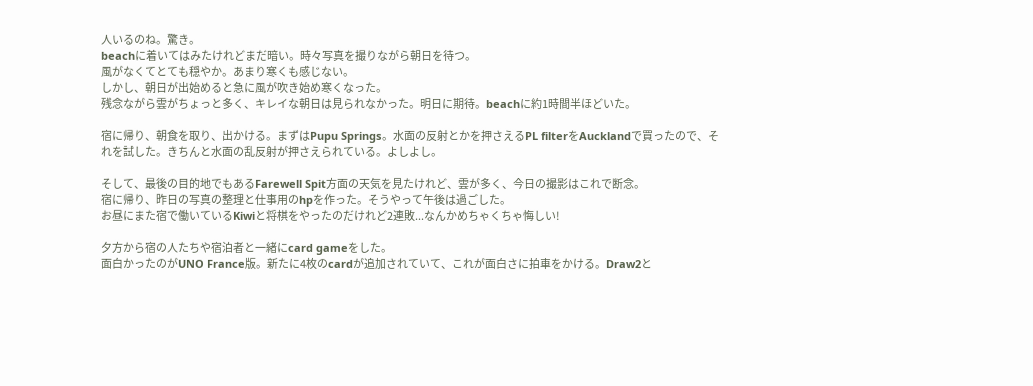人いるのね。驚き。
beachに着いてはみたけれどまだ暗い。時々写真を撮りながら朝日を待つ。
風がなくてとても穏やか。あまり寒くも感じない。
しかし、朝日が出始めると急に風が吹き始め寒くなった。
残念ながら雲がちょっと多く、キレイな朝日は見られなかった。明日に期待。beachに約1時間半ほどいた。

宿に帰り、朝食を取り、出かける。まずはPupu Springs。水面の反射とかを押さえるPL filterをAucklandで買ったので、それを試した。きちんと水面の乱反射が押さえられている。よしよし。

そして、最後の目的地でもあるFarewell Spit方面の天気を見たけれど、雲が多く、今日の撮影はこれで断念。
宿に帰り、昨日の写真の整理と仕事用のhpを作った。そうやって午後は過ごした。
お昼にまた宿で働いているKiwiと将棋をやったのだけれど2連敗...なんかめちゃくちゃ悔しい!

夕方から宿の人たちや宿泊者と一緒にcard gameをした。
面白かったのがUNO France版。新たに4枚のcardが追加されていて、これが面白さに拍車をかける。Draw2と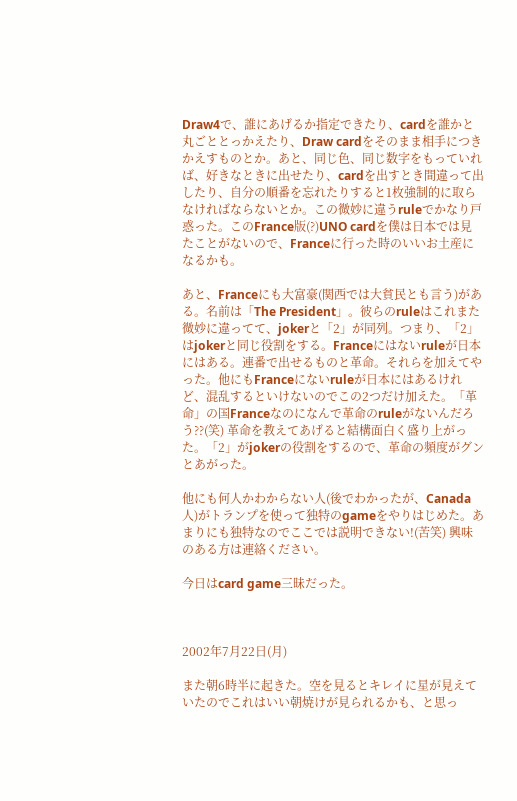Draw4で、誰にあげるか指定できたり、cardを誰かと丸ごととっかえたり、Draw cardをそのまま相手につきかえすものとか。あと、同じ色、同じ数字をもっていれば、好きなときに出せたり、cardを出すとき間違って出したり、自分の順番を忘れたりすると1枚強制的に取らなければならないとか。この微妙に違うruleでかなり戸惑った。このFrance版(?)UNO cardを僕は日本では見たことがないので、Franceに行った時のいいお土産になるかも。

あと、Franceにも大富豪(関西では大貧民とも言う)がある。名前は「The President」。彼らのruleはこれまた微妙に違ってて、jokerと「2」が同列。つまり、「2」はjokerと同じ役割をする。Franceにはないruleが日本にはある。連番で出せるものと革命。それらを加えてやった。他にもFranceにないruleが日本にはあるけれど、混乱するといけないのでこの2つだけ加えた。「革命」の国Franceなのになんで革命のruleがないんだろう??(笑) 革命を教えてあげると結構面白く盛り上がった。「2」がjokerの役割をするので、革命の頻度がグンとあがった。

他にも何人かわからない人(後でわかったが、Canada人)がトランプを使って独特のgameをやりはじめた。あまりにも独特なのでここでは説明できない!(苦笑) 興味のある方は連絡ください。

今日はcard game三昧だった。



2002年7月22日(月)

また朝6時半に起きた。空を見るとキレイに星が見えていたのでこれはいい朝焼けが見られるかも、と思っ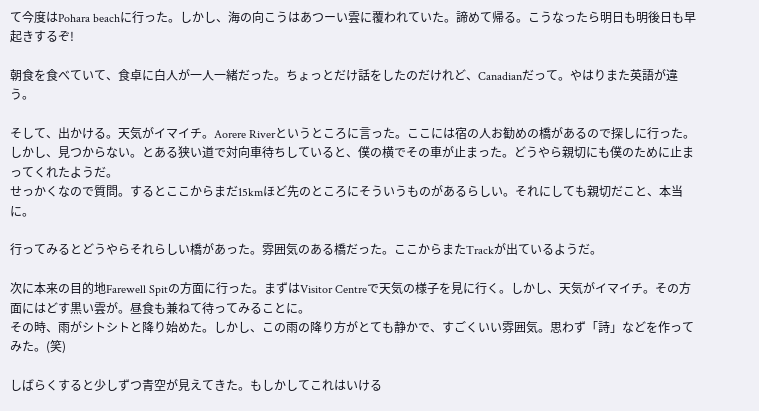て今度はPohara beachに行った。しかし、海の向こうはあつーい雲に覆われていた。諦めて帰る。こうなったら明日も明後日も早起きするぞ!

朝食を食べていて、食卓に白人が一人一緒だった。ちょっとだけ話をしたのだけれど、Canadianだって。やはりまた英語が違う。

そして、出かける。天気がイマイチ。Aorere Riverというところに言った。ここには宿の人お勧めの橋があるので探しに行った。
しかし、見つからない。とある狭い道で対向車待ちしていると、僕の横でその車が止まった。どうやら親切にも僕のために止まってくれたようだ。
せっかくなので質問。するとここからまだ15kmほど先のところにそういうものがあるらしい。それにしても親切だこと、本当に。

行ってみるとどうやらそれらしい橋があった。雰囲気のある橋だった。ここからまたTrackが出ているようだ。

次に本来の目的地Farewell Spitの方面に行った。まずはVisitor Centreで天気の様子を見に行く。しかし、天気がイマイチ。その方面にはどす黒い雲が。昼食も兼ねて待ってみることに。
その時、雨がシトシトと降り始めた。しかし、この雨の降り方がとても静かで、すごくいい雰囲気。思わず「詩」などを作ってみた。(笑)

しばらくすると少しずつ青空が見えてきた。もしかしてこれはいける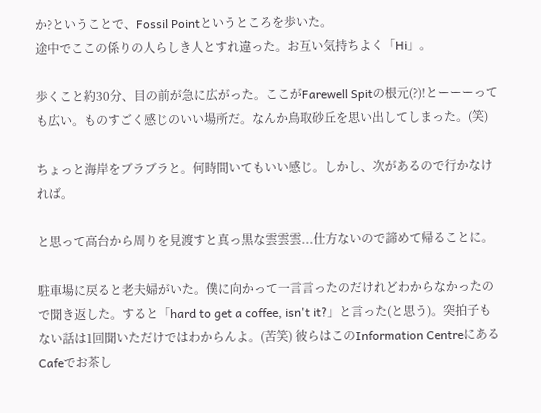か?ということで、Fossil Pointというところを歩いた。
途中でここの係りの人らしき人とすれ違った。お互い気持ちよく「Hi」。

歩くこと約30分、目の前が急に広がった。ここがFarewell Spitの根元(?)!とーーーっても広い。ものすごく感じのいい場所だ。なんか鳥取砂丘を思い出してしまった。(笑)

ちょっと海岸をブラブラと。何時間いてもいい感じ。しかし、次があるので行かなければ。

と思って高台から周りを見渡すと真っ黒な雲雲雲...仕方ないので諦めて帰ることに。

駐車場に戻ると老夫婦がいた。僕に向かって一言言ったのだけれどわからなかったので聞き返した。すると「hard to get a coffee, isn't it?」と言った(と思う)。突拍子もない話は1回聞いただけではわからんよ。(苦笑) 彼らはこのInformation CentreにあるCafeでお茶し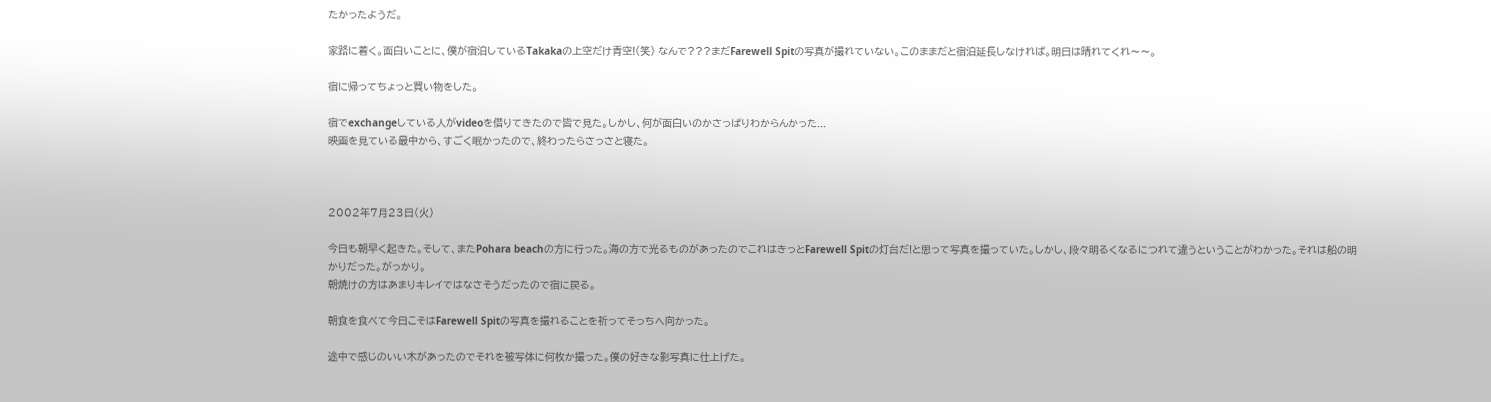たかったようだ。

家路に着く。面白いことに、僕が宿泊しているTakakaの上空だけ青空!(笑) なんで???まだFarewell Spitの写真が撮れていない。このままだと宿泊延長しなければ。明日は晴れてくれ〜〜。

宿に帰ってちょっと買い物をした。

宿でexchangeしている人がvideoを借りてきたので皆で見た。しかし、何が面白いのかさっぱりわからんかった...
映画を見ている最中から、すごく眠かったので、終わったらさっさと寝た。



2002年7月23日(火)

今日も朝早く起きた。そして、またPohara beachの方に行った。海の方で光るものがあったのでこれはきっとFarewell Spitの灯台だ!と思って写真を撮っていた。しかし、段々明るくなるにつれて違うということがわかった。それは船の明かりだった。がっかり。
朝焼けの方はあまりキレイではなさそうだったので宿に戻る。

朝食を食べて今日こそはFarewell Spitの写真を撮れることを祈ってそっちへ向かった。

途中で感じのいい木があったのでそれを被写体に何枚か撮った。僕の好きな影写真に仕上げた。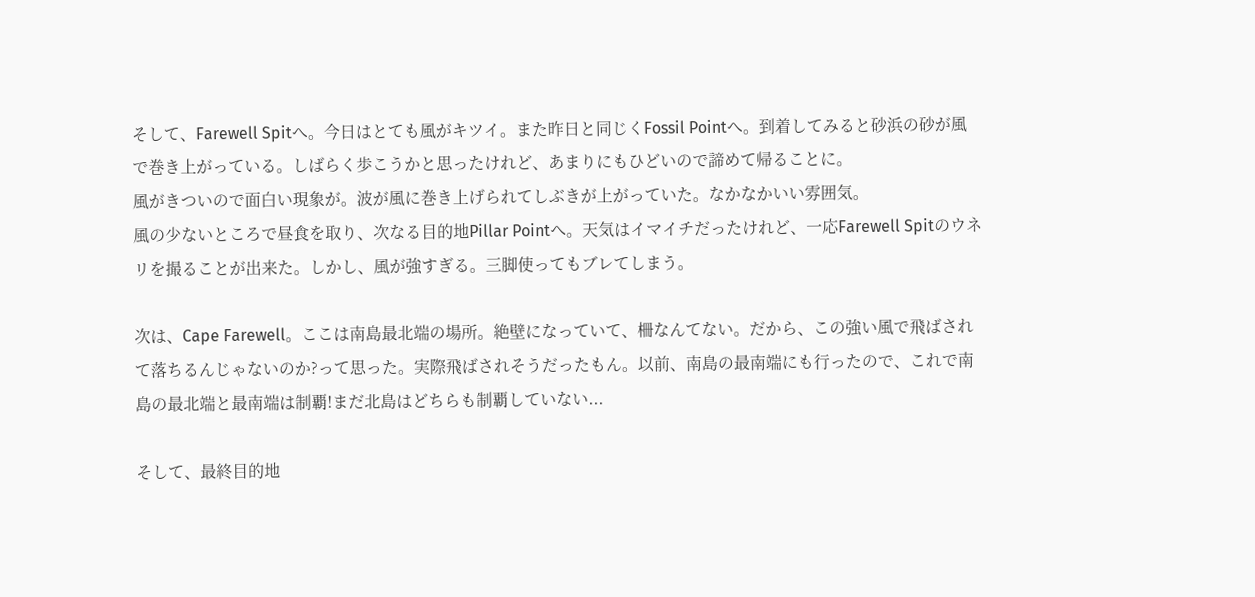そして、Farewell Spitへ。今日はとても風がキツイ。また昨日と同じくFossil Pointへ。到着してみると砂浜の砂が風で巻き上がっている。しばらく歩こうかと思ったけれど、あまりにもひどいので諦めて帰ることに。
風がきついので面白い現象が。波が風に巻き上げられてしぶきが上がっていた。なかなかいい雰囲気。
風の少ないところで昼食を取り、次なる目的地Pillar Pointへ。天気はイマイチだったけれど、一応Farewell Spitのウネリを撮ることが出来た。しかし、風が強すぎる。三脚使ってもブレてしまう。

次は、Cape Farewell。ここは南島最北端の場所。絶壁になっていて、柵なんてない。だから、この強い風で飛ばされて落ちるんじゃないのか?って思った。実際飛ばされそうだったもん。以前、南島の最南端にも行ったので、これで南島の最北端と最南端は制覇!まだ北島はどちらも制覇していない...

そして、最終目的地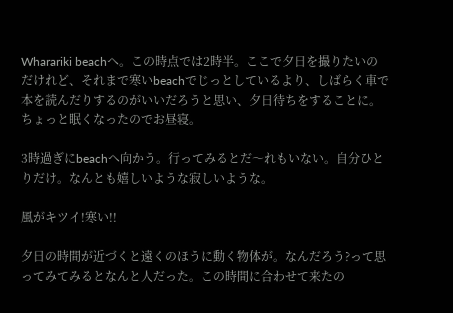Wharariki beachへ。この時点では2時半。ここで夕日を撮りたいのだけれど、それまで寒いbeachでじっとしているより、しばらく車で本を読んだりするのがいいだろうと思い、夕日待ちをすることに。ちょっと眠くなったのでお昼寝。

3時過ぎにbeachへ向かう。行ってみるとだ〜れもいない。自分ひとりだけ。なんとも嬉しいような寂しいような。

風がキツイ!寒い!!

夕日の時間が近づくと遠くのほうに動く物体が。なんだろう?って思ってみてみるとなんと人だった。この時間に合わせて来たの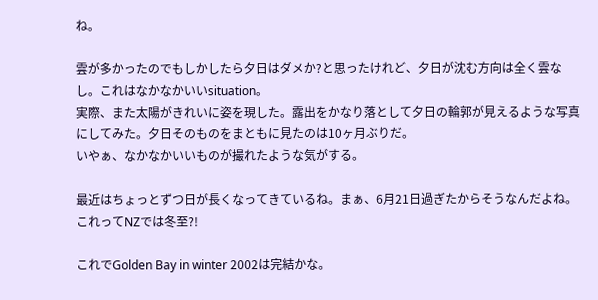ね。

雲が多かったのでもしかしたら夕日はダメか?と思ったけれど、夕日が沈む方向は全く雲なし。これはなかなかいいsituation。
実際、また太陽がきれいに姿を現した。露出をかなり落として夕日の輪郭が見えるような写真にしてみた。夕日そのものをまともに見たのは10ヶ月ぶりだ。
いやぁ、なかなかいいものが撮れたような気がする。

最近はちょっとずつ日が長くなってきているね。まぁ、6月21日過ぎたからそうなんだよね。これってNZでは冬至?!

これでGolden Bay in winter 2002は完結かな。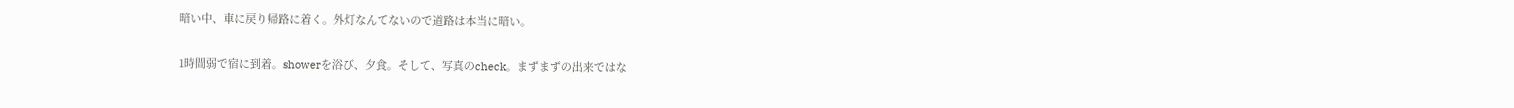暗い中、車に戻り帰路に着く。外灯なんてないので道路は本当に暗い。

1時間弱で宿に到着。showerを浴び、夕食。そして、写真のcheck。まずまずの出来ではな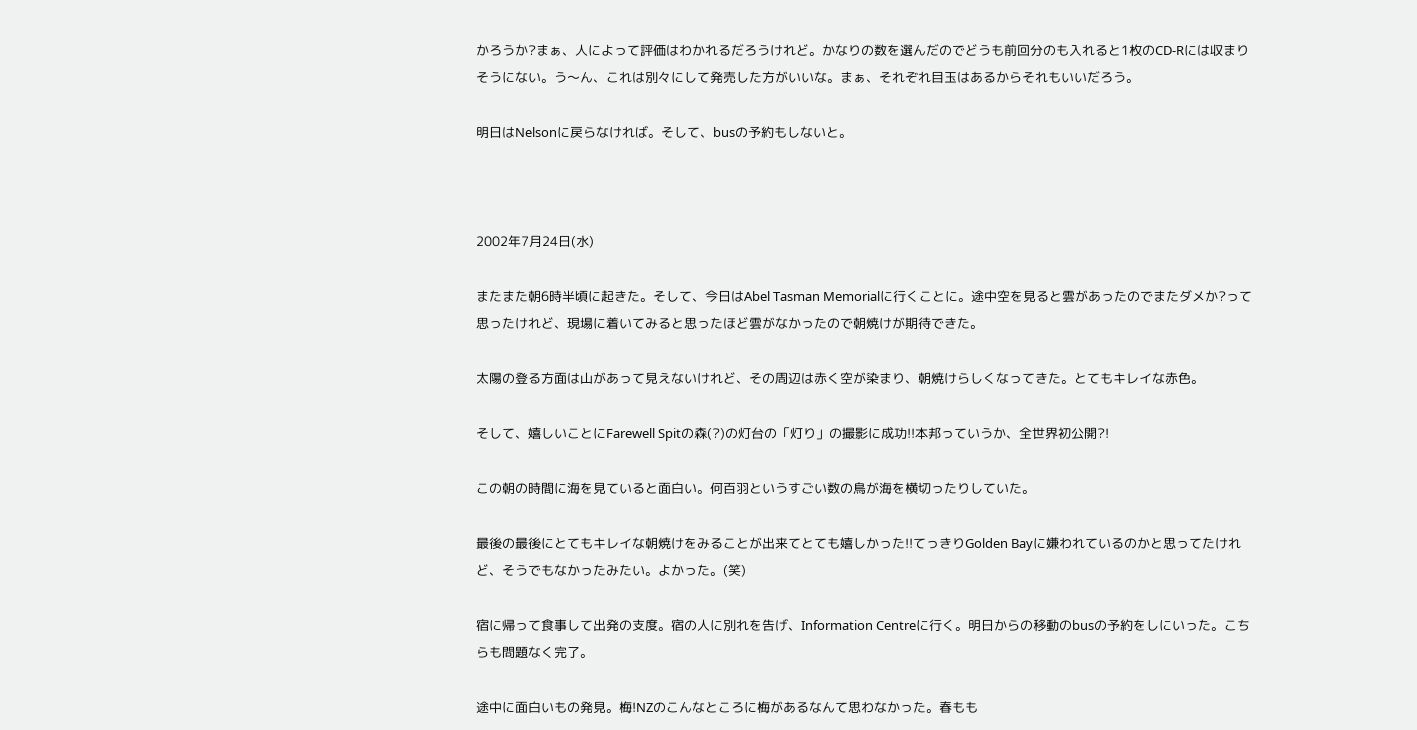かろうか?まぁ、人によって評価はわかれるだろうけれど。かなりの数を選んだのでどうも前回分のも入れると1枚のCD-Rには収まりそうにない。う〜ん、これは別々にして発売した方がいいな。まぁ、それぞれ目玉はあるからそれもいいだろう。

明日はNelsonに戻らなければ。そして、busの予約もしないと。



2002年7月24日(水)

またまた朝6時半頃に起きた。そして、今日はAbel Tasman Memorialに行くことに。途中空を見ると雲があったのでまたダメか?って思ったけれど、現場に着いてみると思ったほど雲がなかったので朝焼けが期待できた。

太陽の登る方面は山があって見えないけれど、その周辺は赤く空が染まり、朝焼けらしくなってきた。とてもキレイな赤色。

そして、嬉しいことにFarewell Spitの森(?)の灯台の「灯り」の撮影に成功!!本邦っていうか、全世界初公開?!

この朝の時間に海を見ていると面白い。何百羽というすごい数の鳥が海を横切ったりしていた。

最後の最後にとてもキレイな朝焼けをみることが出来てとても嬉しかった!!てっきりGolden Bayに嫌われているのかと思ってたけれど、そうでもなかったみたい。よかった。(笑)

宿に帰って食事して出発の支度。宿の人に別れを告げ、Information Centreに行く。明日からの移動のbusの予約をしにいった。こちらも問題なく完了。

途中に面白いもの発見。梅!NZのこんなところに梅があるなんて思わなかった。春もも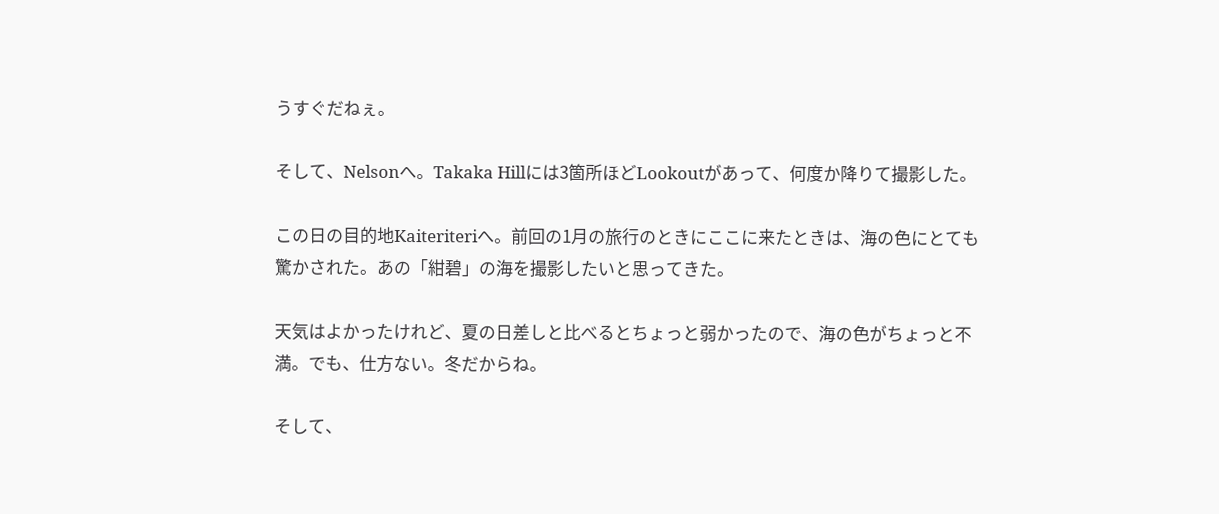うすぐだねぇ。

そして、Nelsonへ。Takaka Hillには3箇所ほどLookoutがあって、何度か降りて撮影した。

この日の目的地Kaiteriteriへ。前回の1月の旅行のときにここに来たときは、海の色にとても驚かされた。あの「紺碧」の海を撮影したいと思ってきた。

天気はよかったけれど、夏の日差しと比べるとちょっと弱かったので、海の色がちょっと不満。でも、仕方ない。冬だからね。

そして、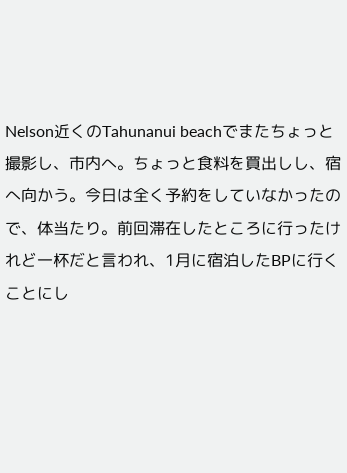Nelson近くのTahunanui beachでまたちょっと撮影し、市内へ。ちょっと食料を買出しし、宿へ向かう。今日は全く予約をしていなかったので、体当たり。前回滞在したところに行ったけれど一杯だと言われ、1月に宿泊したBPに行くことにし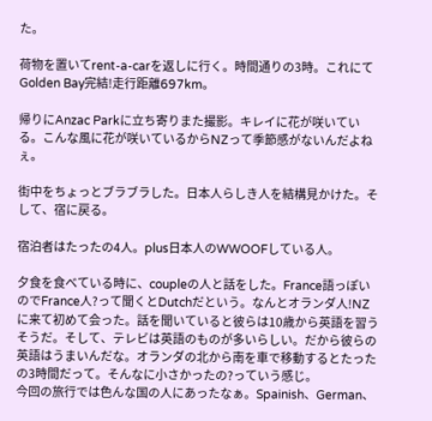た。

荷物を置いてrent-a-carを返しに行く。時間通りの3時。これにてGolden Bay完結!走行距離697km。

帰りにAnzac Parkに立ち寄りまた撮影。キレイに花が咲いている。こんな風に花が咲いているからNZって季節感がないんだよねぇ。

街中をちょっとブラブラした。日本人らしき人を結構見かけた。そして、宿に戻る。

宿泊者はたったの4人。plus日本人のWWOOFしている人。

夕食を食べている時に、coupleの人と話をした。France語っぽいのでFrance人?って聞くとDutchだという。なんとオランダ人!NZに来て初めて会った。話を聞いていると彼らは10歳から英語を習うそうだ。そして、テレビは英語のものが多いらしい。だから彼らの英語はうまいんだな。オランダの北から南を車で移動するとたったの3時間だって。そんなに小さかったの?っていう感じ。
今回の旅行では色んな国の人にあったなぁ。Spainish、German、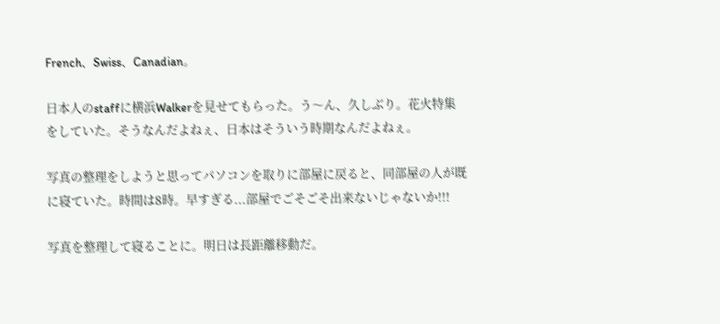French、Swiss、Canadian。

日本人のstaffに横浜Walkerを見せてもらった。う〜ん、久しぶり。花火特集をしていた。そうなんだよねぇ、日本はそういう時期なんだよねぇ。

写真の整理をしようと思ってパソコンを取りに部屋に戻ると、同部屋の人が既に寝ていた。時間は8時。早すぎる...部屋でごそごそ出来ないじゃないか!!!

写真を整理して寝ることに。明日は長距離移動だ。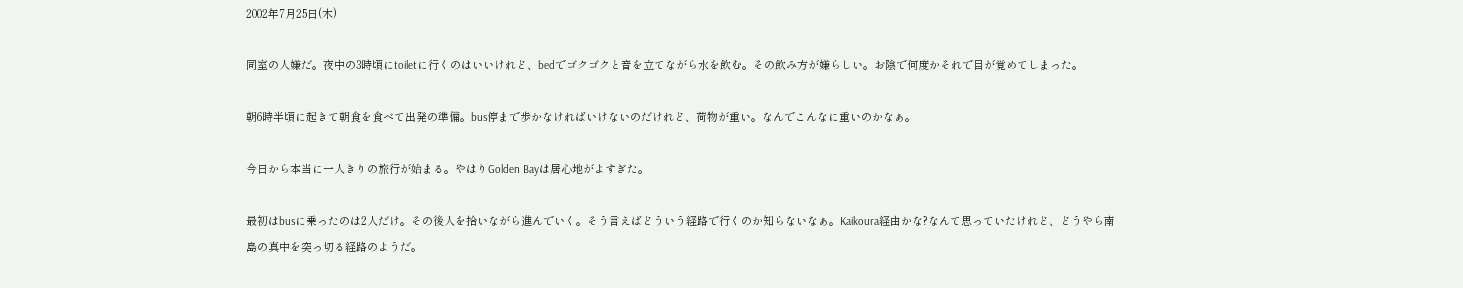2002年7月25日(木)

同室の人嫌だ。夜中の3時頃にtoiletに行くのはいいけれど、bedでゴクゴクと音を立てながら水を飲む。その飲み方が嫌らしい。お陰で何度かそれで目が覚めてしまった。

朝6時半頃に起きて朝食を食べて出発の準備。bus停まで歩かなければいけないのだけれど、荷物が重い。なんでこんなに重いのかなぁ。

今日から本当に一人きりの旅行が始まる。やはりGolden Bayは居心地がよすぎた。

最初はbusに乗ったのは2人だけ。その後人を拾いながら進んでいく。そう言えばどういう経路で行くのか知らないなぁ。Kaikoura経由かな?なんて思っていたけれど、どうやら南島の真中を突っ切る経路のようだ。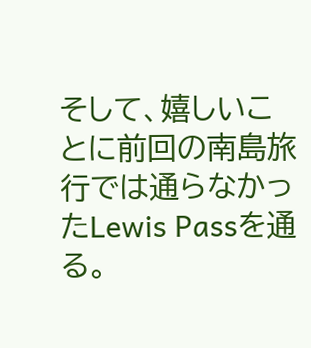そして、嬉しいことに前回の南島旅行では通らなかったLewis Passを通る。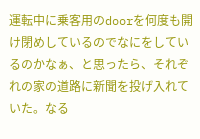運転中に乗客用のdoorを何度も開け閉めしているのでなにをしているのかなぁ、と思ったら、それぞれの家の道路に新聞を投げ入れていた。なる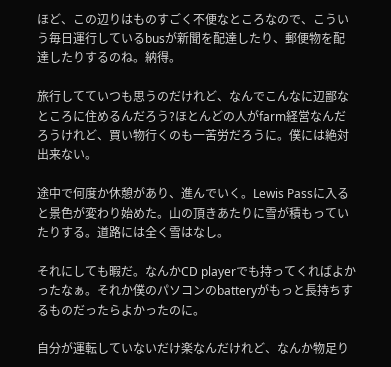ほど、この辺りはものすごく不便なところなので、こういう毎日運行しているbusが新聞を配達したり、郵便物を配達したりするのね。納得。

旅行してていつも思うのだけれど、なんでこんなに辺鄙なところに住めるんだろう?ほとんどの人がfarm経営なんだろうけれど、買い物行くのも一苦労だろうに。僕には絶対出来ない。

途中で何度か休憩があり、進んでいく。Lewis Passに入ると景色が変わり始めた。山の頂きあたりに雪が積もっていたりする。道路には全く雪はなし。

それにしても暇だ。なんかCD playerでも持ってくればよかったなぁ。それか僕のパソコンのbatteryがもっと長持ちするものだったらよかったのに。

自分が運転していないだけ楽なんだけれど、なんか物足り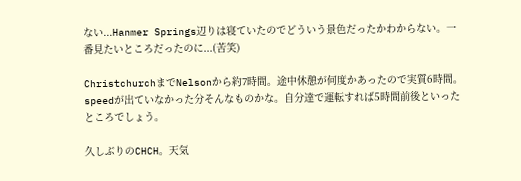ない...Hanmer Springs辺りは寝ていたのでどういう景色だったかわからない。一番見たいところだったのに...(苦笑)

ChristchurchまでNelsonから約7時間。途中休憩が何度かあったので実質6時間。speedが出ていなかった分そんなものかな。自分達で運転すれば5時間前後といったところでしょう。

久しぶりのCHCH。天気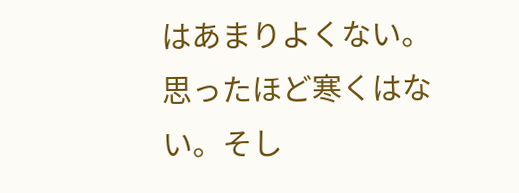はあまりよくない。思ったほど寒くはない。そし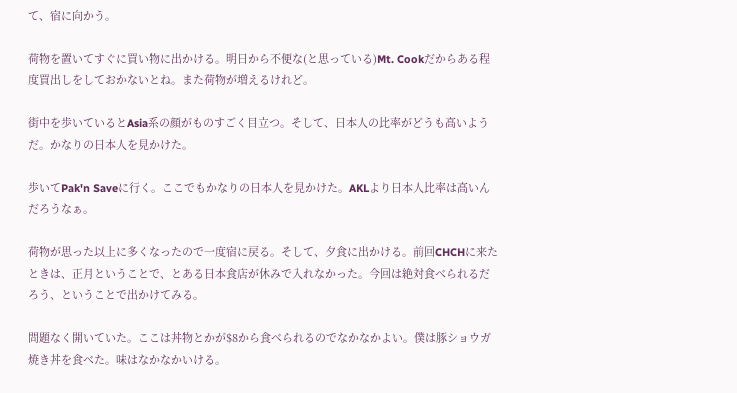て、宿に向かう。

荷物を置いてすぐに買い物に出かける。明日から不便な(と思っている)Mt. Cookだからある程度買出しをしておかないとね。また荷物が増えるけれど。

街中を歩いているとAsia系の顔がものすごく目立つ。そして、日本人の比率がどうも高いようだ。かなりの日本人を見かけた。

歩いてPak'n Saveに行く。ここでもかなりの日本人を見かけた。AKLより日本人比率は高いんだろうなぁ。

荷物が思った以上に多くなったので一度宿に戻る。そして、夕食に出かける。前回CHCHに来たときは、正月ということで、とある日本食店が休みで入れなかった。今回は絶対食べられるだろう、ということで出かけてみる。

問題なく開いていた。ここは丼物とかが$8から食べられるのでなかなかよい。僕は豚ショウガ焼き丼を食べた。味はなかなかいける。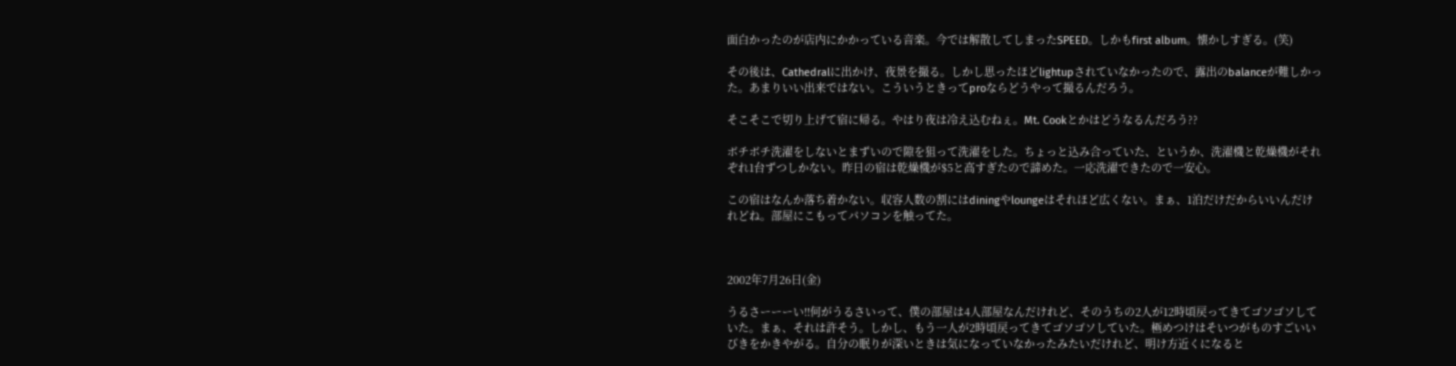面白かったのが店内にかかっている音楽。今では解散してしまったSPEED。しかもfirst album。懐かしすぎる。(笑)

その後は、Cathedralに出かけ、夜景を撮る。しかし思ったほどlightupされていなかったので、露出のbalanceが難しかった。あまりいい出来ではない。こういうときってproならどうやって撮るんだろう。

そこそこで切り上げて宿に帰る。やはり夜は冷え込むねぇ。Mt. Cookとかはどうなるんだろう??

ボチボチ洗濯をしないとまずいので隙を狙って洗濯をした。ちょっと込み合っていた、というか、洗濯機と乾燥機がそれぞれ1台ずつしかない。昨日の宿は乾燥機が$5と高すぎたので諦めた。一応洗濯できたので一安心。

この宿はなんか落ち着かない。収容人数の割にはdiningやloungeはそれほど広くない。まぁ、1泊だけだからいいんだけれどね。部屋にこもってパソコンを触ってた。



2002年7月26日(金)

うるさーーーい!!何がうるさいって、僕の部屋は4人部屋なんだけれど、そのうちの2人が12時頃戻ってきてゴソゴソしていた。まぁ、それは許そう。しかし、もう一人が2時頃戻ってきてゴソゴソしていた。極めつけはそいつがものすごいいびきをかきやがる。自分の眠りが深いときは気になっていなかったみたいだけれど、明け方近くになると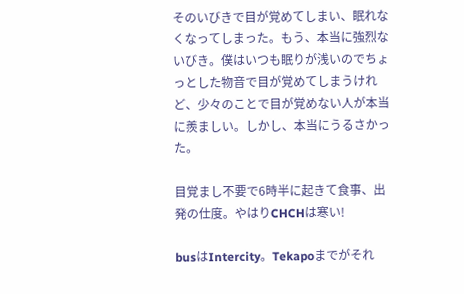そのいびきで目が覚めてしまい、眠れなくなってしまった。もう、本当に強烈ないびき。僕はいつも眠りが浅いのでちょっとした物音で目が覚めてしまうけれど、少々のことで目が覚めない人が本当に羨ましい。しかし、本当にうるさかった。

目覚まし不要で6時半に起きて食事、出発の仕度。やはりCHCHは寒い!

busはIntercity。Tekapoまでがそれ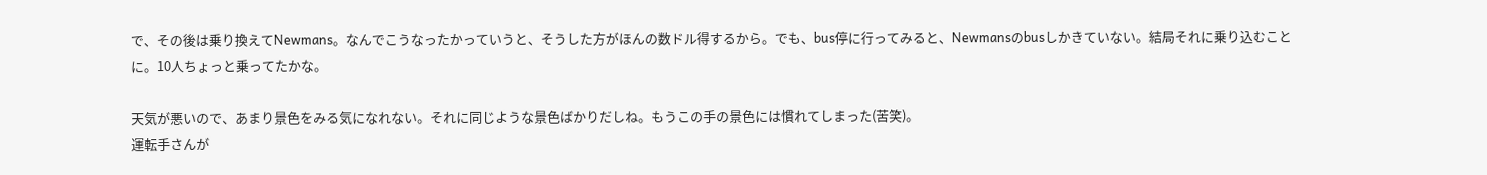で、その後は乗り換えてNewmans。なんでこうなったかっていうと、そうした方がほんの数ドル得するから。でも、bus停に行ってみると、Newmansのbusしかきていない。結局それに乗り込むことに。10人ちょっと乗ってたかな。

天気が悪いので、あまり景色をみる気になれない。それに同じような景色ばかりだしね。もうこの手の景色には慣れてしまった(苦笑)。
運転手さんが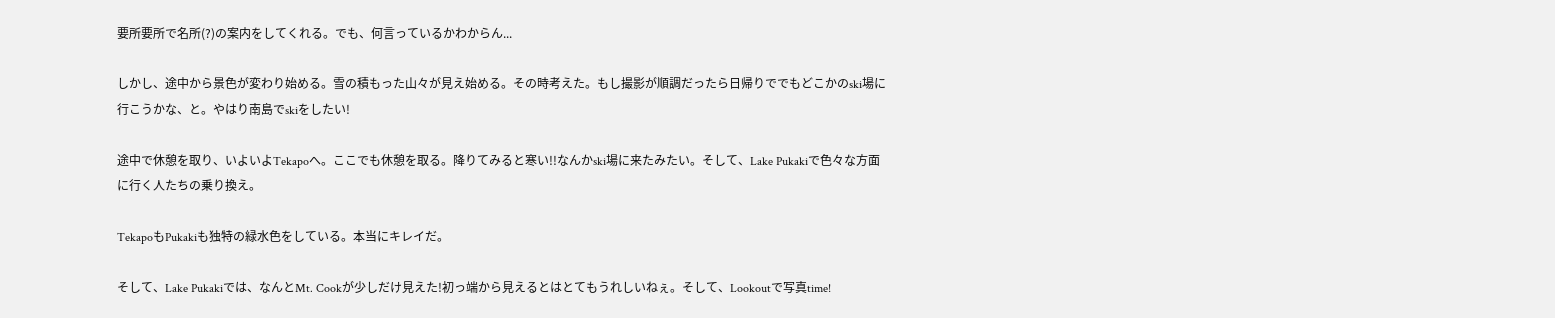要所要所で名所(?)の案内をしてくれる。でも、何言っているかわからん...

しかし、途中から景色が変わり始める。雪の積もった山々が見え始める。その時考えた。もし撮影が順調だったら日帰りででもどこかのski場に行こうかな、と。やはり南島でskiをしたい!

途中で休憩を取り、いよいよTekapoへ。ここでも休憩を取る。降りてみると寒い!!なんかski場に来たみたい。そして、Lake Pukakiで色々な方面に行く人たちの乗り換え。

TekapoもPukakiも独特の緑水色をしている。本当にキレイだ。

そして、Lake Pukakiでは、なんとMt. Cookが少しだけ見えた!初っ端から見えるとはとてもうれしいねぇ。そして、Lookoutで写真time!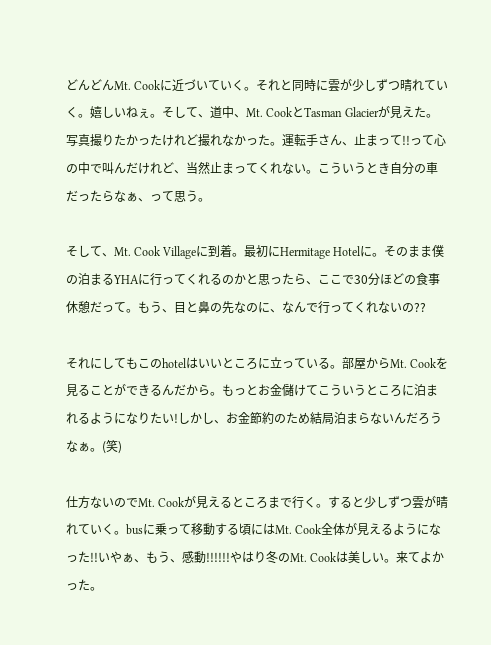どんどんMt. Cookに近づいていく。それと同時に雲が少しずつ晴れていく。嬉しいねぇ。そして、道中、Mt. CookとTasman Glacierが見えた。写真撮りたかったけれど撮れなかった。運転手さん、止まって!!って心の中で叫んだけれど、当然止まってくれない。こういうとき自分の車だったらなぁ、って思う。

そして、Mt. Cook Villageに到着。最初にHermitage Hotelに。そのまま僕の泊まるYHAに行ってくれるのかと思ったら、ここで30分ほどの食事休憩だって。もう、目と鼻の先なのに、なんで行ってくれないの??

それにしてもこのhotelはいいところに立っている。部屋からMt. Cookを見ることができるんだから。もっとお金儲けてこういうところに泊まれるようになりたい!しかし、お金節約のため結局泊まらないんだろうなぁ。(笑)

仕方ないのでMt. Cookが見えるところまで行く。すると少しずつ雲が晴れていく。busに乗って移動する頃にはMt. Cook全体が見えるようになった!!いやぁ、もう、感動!!!!!!やはり冬のMt. Cookは美しい。来てよかった。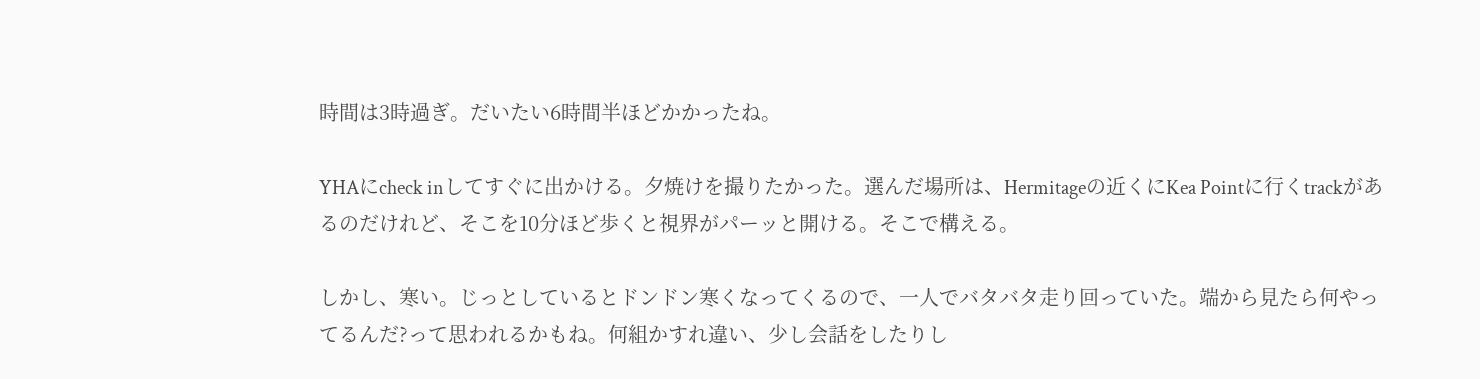時間は3時過ぎ。だいたい6時間半ほどかかったね。

YHAにcheck inしてすぐに出かける。夕焼けを撮りたかった。選んだ場所は、Hermitageの近くにKea Pointに行くtrackがあるのだけれど、そこを10分ほど歩くと視界がパーッと開ける。そこで構える。

しかし、寒い。じっとしているとドンドン寒くなってくるので、一人でバタバタ走り回っていた。端から見たら何やってるんだ?って思われるかもね。何組かすれ違い、少し会話をしたりし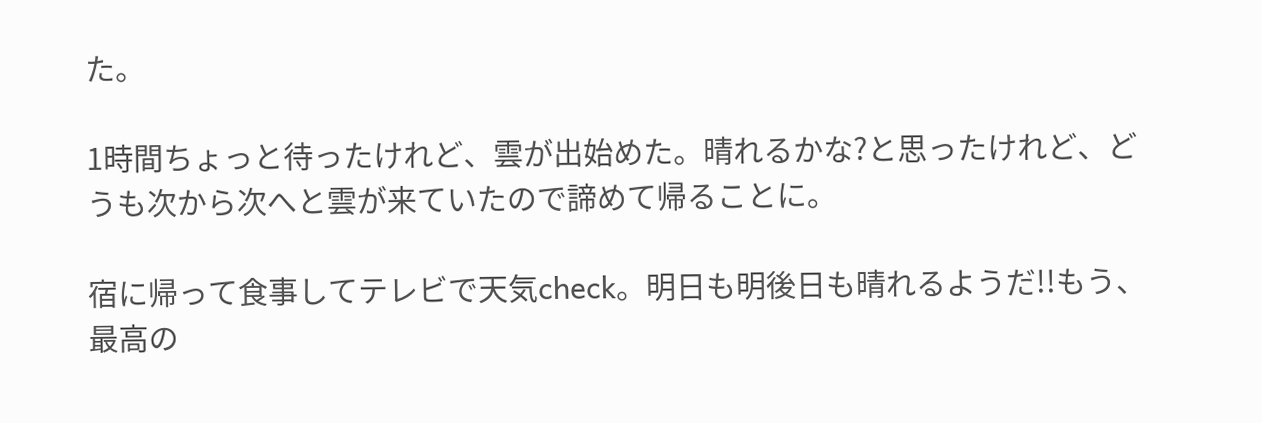た。

1時間ちょっと待ったけれど、雲が出始めた。晴れるかな?と思ったけれど、どうも次から次へと雲が来ていたので諦めて帰ることに。

宿に帰って食事してテレビで天気check。明日も明後日も晴れるようだ!!もう、最高の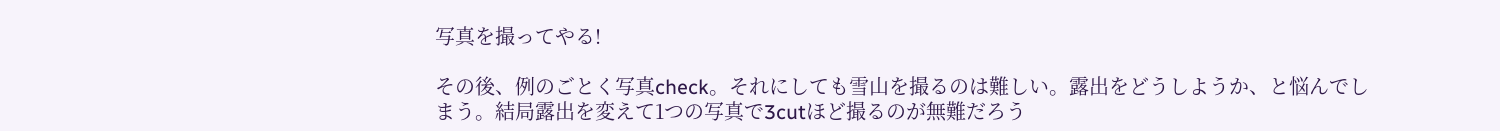写真を撮ってやる!

その後、例のごとく写真check。それにしても雪山を撮るのは難しい。露出をどうしようか、と悩んでしまう。結局露出を変えて1つの写真で3cutほど撮るのが無難だろう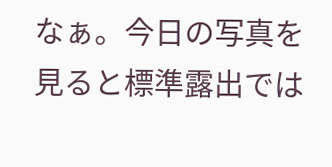なぁ。今日の写真を見ると標準露出では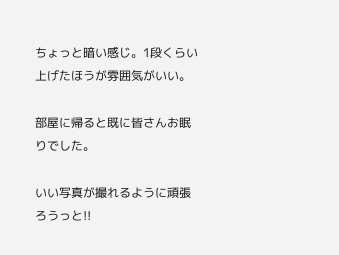ちょっと暗い感じ。1段くらい上げたほうが雰囲気がいい。

部屋に帰ると既に皆さんお眠りでした。

いい写真が撮れるように頑張ろうっと!!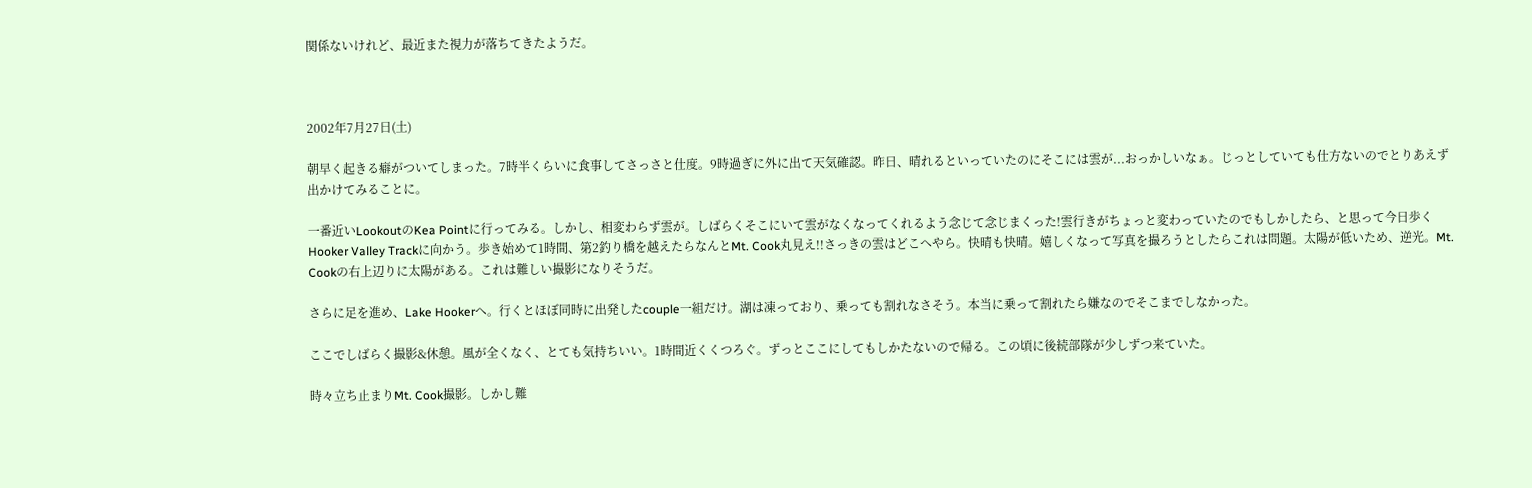関係ないけれど、最近また視力が落ちてきたようだ。



2002年7月27日(土)

朝早く起きる癖がついてしまった。7時半くらいに食事してさっさと仕度。9時過ぎに外に出て天気確認。昨日、晴れるといっていたのにそこには雲が...おっかしいなぁ。じっとしていても仕方ないのでとりあえず出かけてみることに。

一番近いLookoutのKea Pointに行ってみる。しかし、相変わらず雲が。しばらくそこにいて雲がなくなってくれるよう念じて念じまくった!雲行きがちょっと変わっていたのでもしかしたら、と思って今日歩くHooker Valley Trackに向かう。歩き始めて1時間、第2釣り橋を越えたらなんとMt. Cook丸見え!!さっきの雲はどこへやら。快晴も快晴。嬉しくなって写真を撮ろうとしたらこれは問題。太陽が低いため、逆光。Mt. Cookの右上辺りに太陽がある。これは難しい撮影になりそうだ。

さらに足を進め、Lake Hookerへ。行くとほぼ同時に出発したcouple一組だけ。湖は凍っており、乗っても割れなさそう。本当に乗って割れたら嫌なのでそこまでしなかった。

ここでしばらく撮影&休憩。風が全くなく、とても気持ちいい。1時間近くくつろぐ。ずっとここにしてもしかたないので帰る。この頃に後続部隊が少しずつ来ていた。

時々立ち止まりMt. Cook撮影。しかし難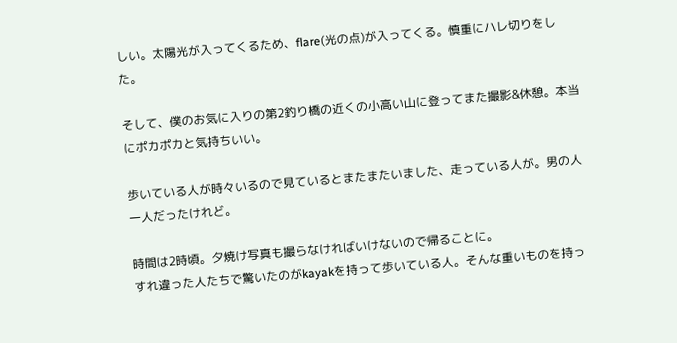しい。太陽光が入ってくるため、flare(光の点)が入ってくる。慎重にハレ切りをした。

そして、僕のお気に入りの第2釣り橋の近くの小高い山に登ってまた撮影&休憩。本当にポカポカと気持ちいい。

歩いている人が時々いるので見ているとまたまたいました、走っている人が。男の人一人だったけれど。

時間は2時頃。夕焼け写真も撮らなければいけないので帰ることに。
すれ違った人たちで驚いたのがkayakを持って歩いている人。そんな重いものを持っ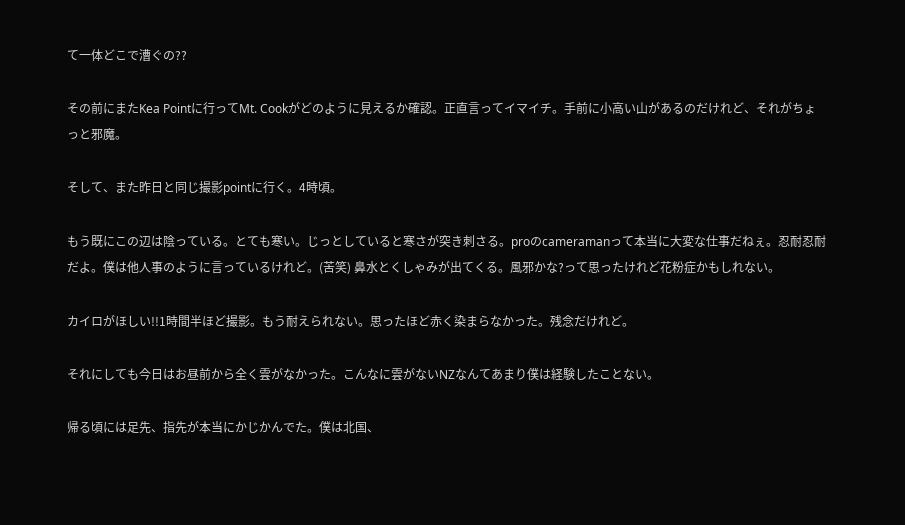て一体どこで漕ぐの??

その前にまたKea Pointに行ってMt. Cookがどのように見えるか確認。正直言ってイマイチ。手前に小高い山があるのだけれど、それがちょっと邪魔。

そして、また昨日と同じ撮影pointに行く。4時頃。

もう既にこの辺は陰っている。とても寒い。じっとしていると寒さが突き刺さる。proのcameramanって本当に大変な仕事だねぇ。忍耐忍耐だよ。僕は他人事のように言っているけれど。(苦笑) 鼻水とくしゃみが出てくる。風邪かな?って思ったけれど花粉症かもしれない。

カイロがほしい!!1時間半ほど撮影。もう耐えられない。思ったほど赤く染まらなかった。残念だけれど。

それにしても今日はお昼前から全く雲がなかった。こんなに雲がないNZなんてあまり僕は経験したことない。

帰る頃には足先、指先が本当にかじかんでた。僕は北国、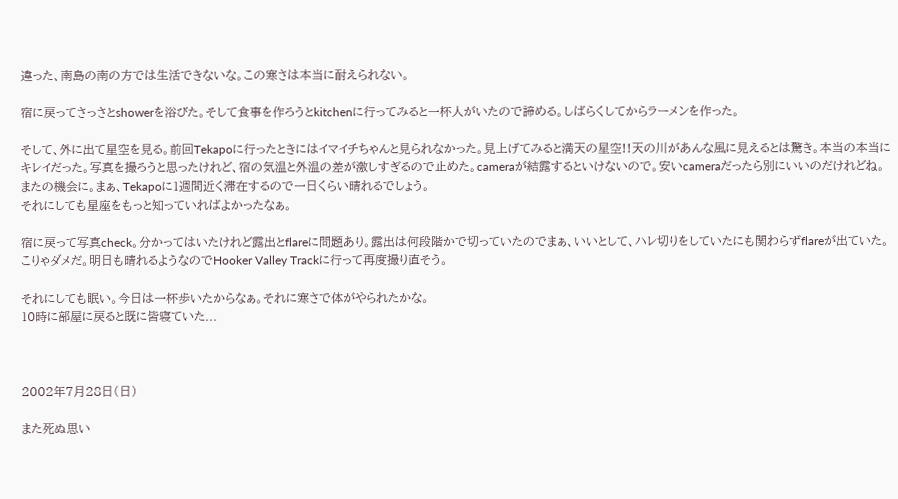違った、南島の南の方では生活できないな。この寒さは本当に耐えられない。

宿に戻ってさっさとshowerを浴びた。そして食事を作ろうとkitchenに行ってみると一杯人がいたので諦める。しばらくしてからラーメンを作った。

そして、外に出て星空を見る。前回Tekapoに行ったときにはイマイチちゃんと見られなかった。見上げてみると満天の星空!!天の川があんな風に見えるとは驚き。本当の本当にキレイだった。写真を撮ろうと思ったけれど、宿の気温と外温の差が激しすぎるので止めた。cameraが結露するといけないので。安いcameraだったら別にいいのだけれどね。またの機会に。まぁ、Tekapoに1週間近く滞在するので一日くらい晴れるでしょう。
それにしても星座をもっと知っていればよかったなぁ。

宿に戻って写真check。分かってはいたけれど露出とflareに問題あり。露出は何段階かで切っていたのでまぁ、いいとして、ハレ切りをしていたにも関わらずflareが出ていた。こりゃダメだ。明日も晴れるようなのでHooker Valley Trackに行って再度撮り直そう。

それにしても眠い。今日は一杯歩いたからなぁ。それに寒さで体がやられたかな。
10時に部屋に戻ると既に皆寝ていた...



2002年7月28日(日)

また死ぬ思い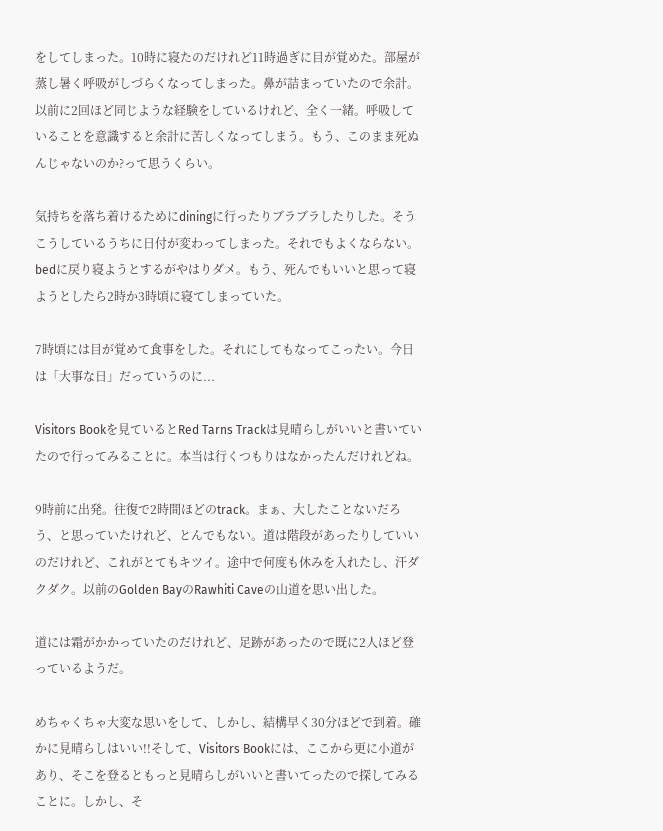をしてしまった。10時に寝たのだけれど11時過ぎに目が覚めた。部屋が蒸し暑く呼吸がしづらくなってしまった。鼻が詰まっていたので余計。以前に2回ほど同じような経験をしているけれど、全く一緒。呼吸していることを意識すると余計に苦しくなってしまう。もう、このまま死ぬんじゃないのか?って思うくらい。

気持ちを落ち着けるためにdiningに行ったりブラブラしたりした。そうこうしているうちに日付が変わってしまった。それでもよくならない。bedに戻り寝ようとするがやはりダメ。もう、死んでもいいと思って寝ようとしたら2時か3時頃に寝てしまっていた。

7時頃には目が覚めて食事をした。それにしてもなってこったい。今日は「大事な日」だっていうのに...

Visitors Bookを見ているとRed Tarns Trackは見晴らしがいいと書いていたので行ってみることに。本当は行くつもりはなかったんだけれどね。

9時前に出発。往復で2時間ほどのtrack。まぁ、大したことないだろう、と思っていたけれど、とんでもない。道は階段があったりしていいのだけれど、これがとてもキツイ。途中で何度も休みを入れたし、汗ダクダク。以前のGolden BayのRawhiti Caveの山道を思い出した。

道には霜がかかっていたのだけれど、足跡があったので既に2人ほど登っているようだ。

めちゃくちゃ大変な思いをして、しかし、結構早く30分ほどで到着。確かに見晴らしはいい!!そして、Visitors Bookには、ここから更に小道があり、そこを登るともっと見晴らしがいいと書いてったので探してみることに。しかし、そ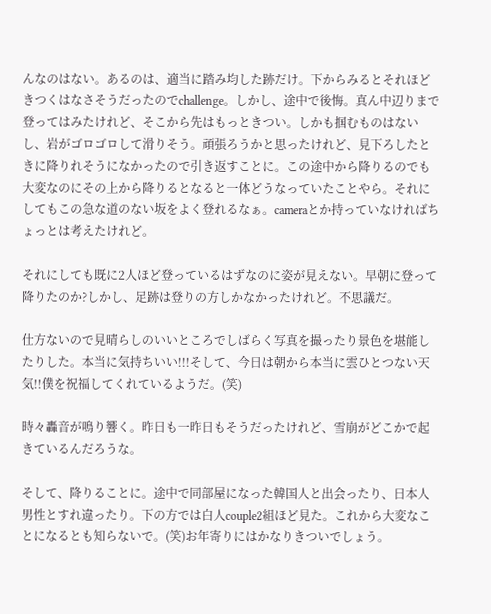んなのはない。あるのは、適当に踏み均した跡だけ。下からみるとそれほどきつくはなさそうだったのでchallenge。しかし、途中で後悔。真ん中辺りまで登ってはみたけれど、そこから先はもっときつい。しかも掴むものはないし、岩がゴロゴロして滑りそう。頑張ろうかと思ったけれど、見下ろしたときに降りれそうになかったので引き返すことに。この途中から降りるのでも大変なのにその上から降りるとなると一体どうなっていたことやら。それにしてもこの急な道のない坂をよく登れるなぁ。cameraとか持っていなければちょっとは考えたけれど。

それにしても既に2人ほど登っているはずなのに姿が見えない。早朝に登って降りたのか?しかし、足跡は登りの方しかなかったけれど。不思議だ。

仕方ないので見晴らしのいいところでしばらく写真を撮ったり景色を堪能したりした。本当に気持ちいい!!!そして、今日は朝から本当に雲ひとつない天気!!僕を祝福してくれているようだ。(笑)

時々轟音が鳴り響く。昨日も一昨日もそうだったけれど、雪崩がどこかで起きているんだろうな。

そして、降りることに。途中で同部屋になった韓国人と出会ったり、日本人男性とすれ違ったり。下の方では白人couple2組ほど見た。これから大変なことになるとも知らないで。(笑)お年寄りにはかなりきついでしょう。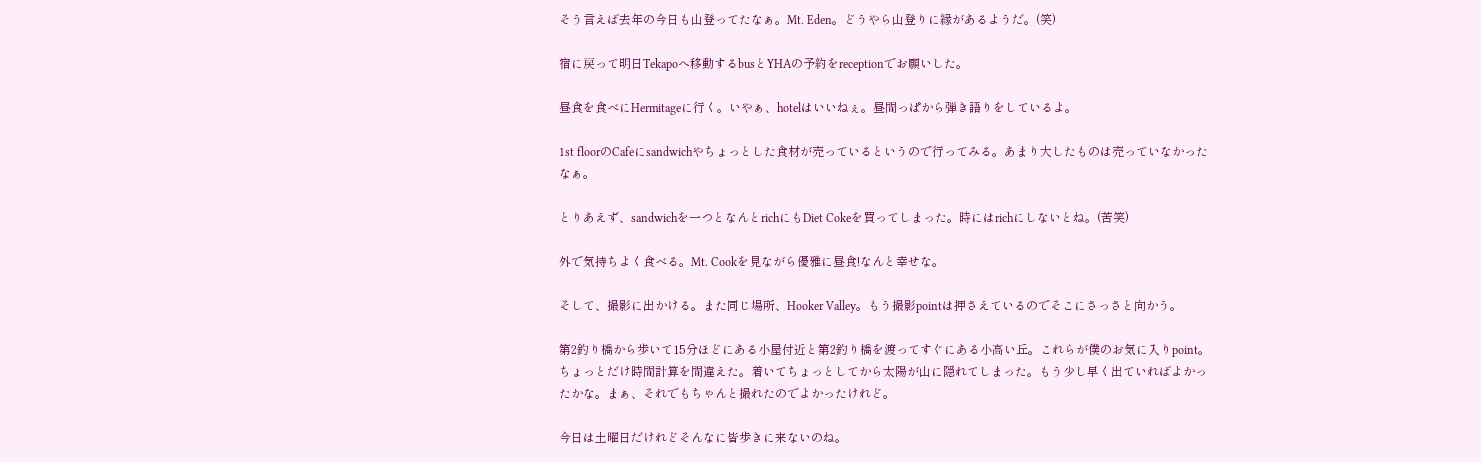そう言えば去年の今日も山登ってたなぁ。Mt. Eden。どうやら山登りに縁があるようだ。(笑)

宿に戻って明日Tekapoへ移動するbusとYHAの予約をreceptionでお願いした。

昼食を食べにHermitageに行く。いやぁ、hotelはいいねぇ。昼間っぱから弾き語りをしているよ。

1st floorのCafeにsandwichやちょっとした食材が売っているというので行ってみる。あまり大したものは売っていなかったなぁ。

とりあえず、sandwichを一つとなんとrichにもDiet Cokeを買ってしまった。時にはrichにしないとね。(苦笑)

外で気持ちよく食べる。Mt. Cookを見ながら優雅に昼食!なんと幸せな。

そして、撮影に出かける。また同じ場所、Hooker Valley。もう撮影pointは押さえているのでそこにさっさと向かう。

第2釣り橋から歩いて15分ほどにある小屋付近と第2釣り橋を渡ってすぐにある小高い丘。これらが僕のお気に入りpoint。ちょっとだけ時間計算を間違えた。着いてちょっとしてから太陽が山に隠れてしまった。もう少し早く出ていればよかったかな。まぁ、それでもちゃんと撮れたのでよかったけれど。

今日は土曜日だけれどそんなに皆歩きに来ないのね。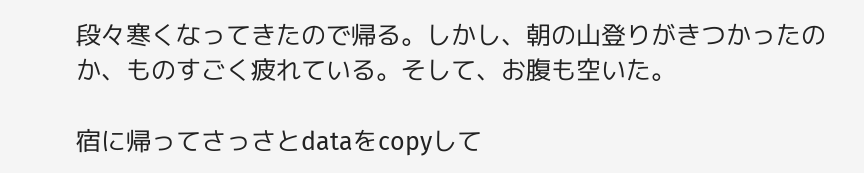段々寒くなってきたので帰る。しかし、朝の山登りがきつかったのか、ものすごく疲れている。そして、お腹も空いた。

宿に帰ってさっさとdataをcopyして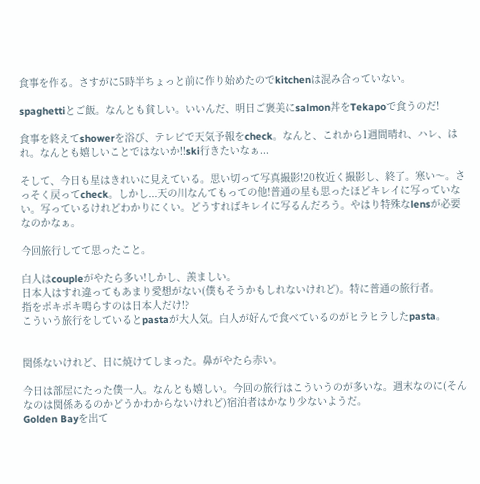食事を作る。さすがに5時半ちょっと前に作り始めたのでkitchenは混み合っていない。

spaghettiとご飯。なんとも貧しい。いいんだ、明日ご褒美にsalmon丼をTekapoで食うのだ!

食事を終えてshowerを浴び、テレビで天気予報をcheck。なんと、これから1週間晴れ、ハレ、はれ。なんとも嬉しいことではないか!!ski行きたいなぁ...

そして、今日も星はきれいに見えている。思い切って写真撮影!20枚近く撮影し、終了。寒い〜。さっそく戻ってcheck。しかし...天の川なんてもっての他!普通の星も思ったほどキレイに写っていない。写っているけれどわかりにくい。どうすればキレイに写るんだろう。やはり特殊なlensが必要なのかなぁ。

今回旅行してて思ったこと。

白人はcoupleがやたら多い!しかし、羨ましい。
日本人はすれ違ってもあまり愛想がない(僕もそうかもしれないけれど)。特に普通の旅行者。
指をポキポキ鳴らすのは日本人だけ!?
こういう旅行をしているとpastaが大人気。白人が好んで食べているのがヒラヒラしたpasta。


関係ないけれど、日に焼けてしまった。鼻がやたら赤い。

今日は部屋にたった僕一人。なんとも嬉しい。今回の旅行はこういうのが多いな。週末なのに(そんなのは関係あるのかどうかわからないけれど)宿泊者はかなり少ないようだ。
Golden Bayを出て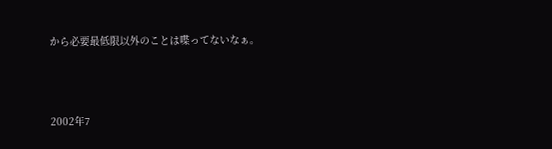から必要最低限以外のことは喋ってないなぁ。



2002年7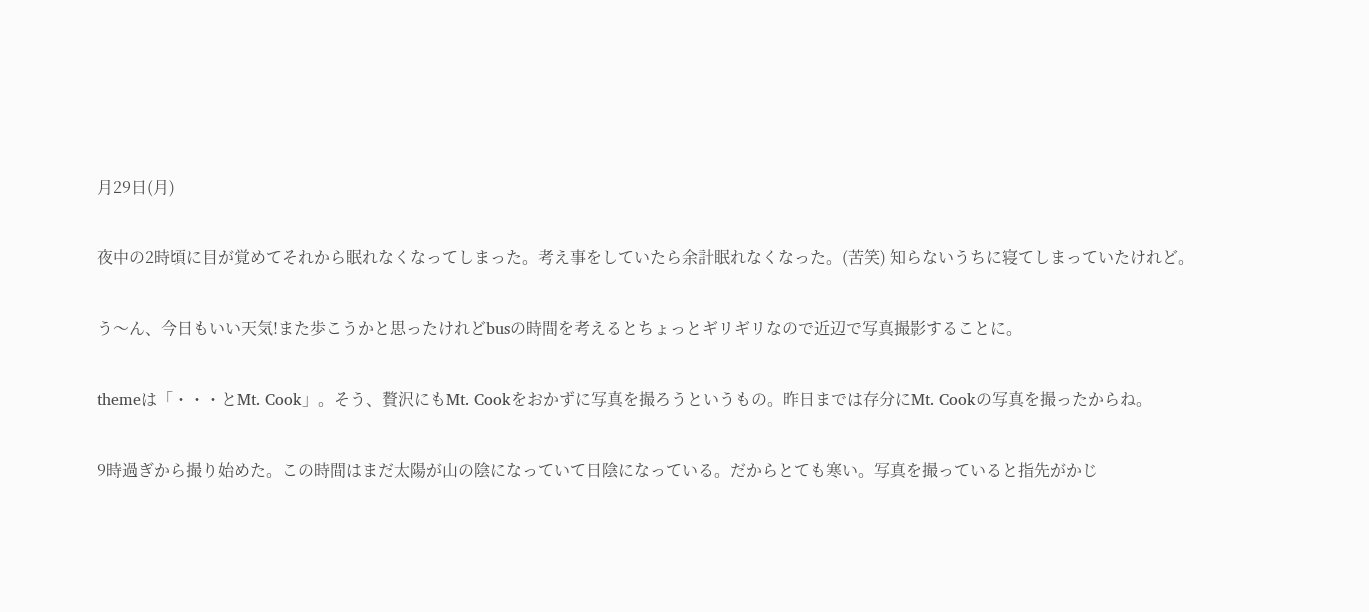月29日(月)

夜中の2時頃に目が覚めてそれから眠れなくなってしまった。考え事をしていたら余計眠れなくなった。(苦笑) 知らないうちに寝てしまっていたけれど。

う〜ん、今日もいい天気!また歩こうかと思ったけれどbusの時間を考えるとちょっとギリギリなので近辺で写真撮影することに。

themeは「・・・とMt. Cook」。そう、贅沢にもMt. Cookをおかずに写真を撮ろうというもの。昨日までは存分にMt. Cookの写真を撮ったからね。

9時過ぎから撮り始めた。この時間はまだ太陽が山の陰になっていて日陰になっている。だからとても寒い。写真を撮っていると指先がかじ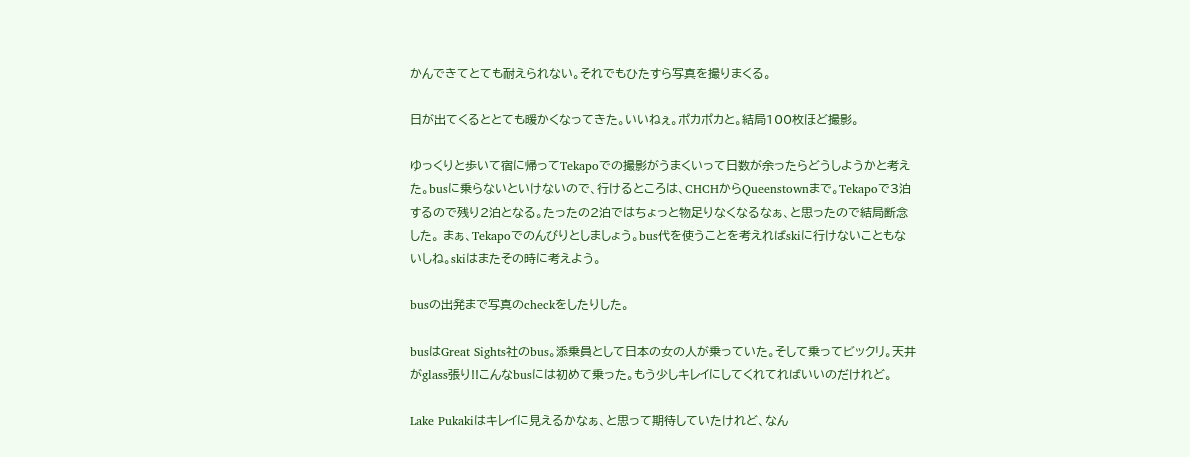かんできてとても耐えられない。それでもひたすら写真を撮りまくる。

日が出てくるととても暖かくなってきた。いいねぇ。ポカポカと。結局100枚ほど撮影。

ゆっくりと歩いて宿に帰ってTekapoでの撮影がうまくいって日数が余ったらどうしようかと考えた。busに乗らないといけないので、行けるところは、CHCHからQueenstownまで。Tekapoで3泊するので残り2泊となる。たったの2泊ではちょっと物足りなくなるなぁ、と思ったので結局断念した。 まぁ、Tekapoでのんびりとしましょう。bus代を使うことを考えればskiに行けないこともないしね。skiはまたその時に考えよう。

busの出発まで写真のcheckをしたりした。

busはGreat Sights社のbus。添乗員として日本の女の人が乗っていた。そして乗ってビックリ。天井がglass張り!!こんなbusには初めて乗った。もう少しキレイにしてくれてればいいのだけれど。

Lake Pukakiはキレイに見えるかなぁ、と思って期待していたけれど、なん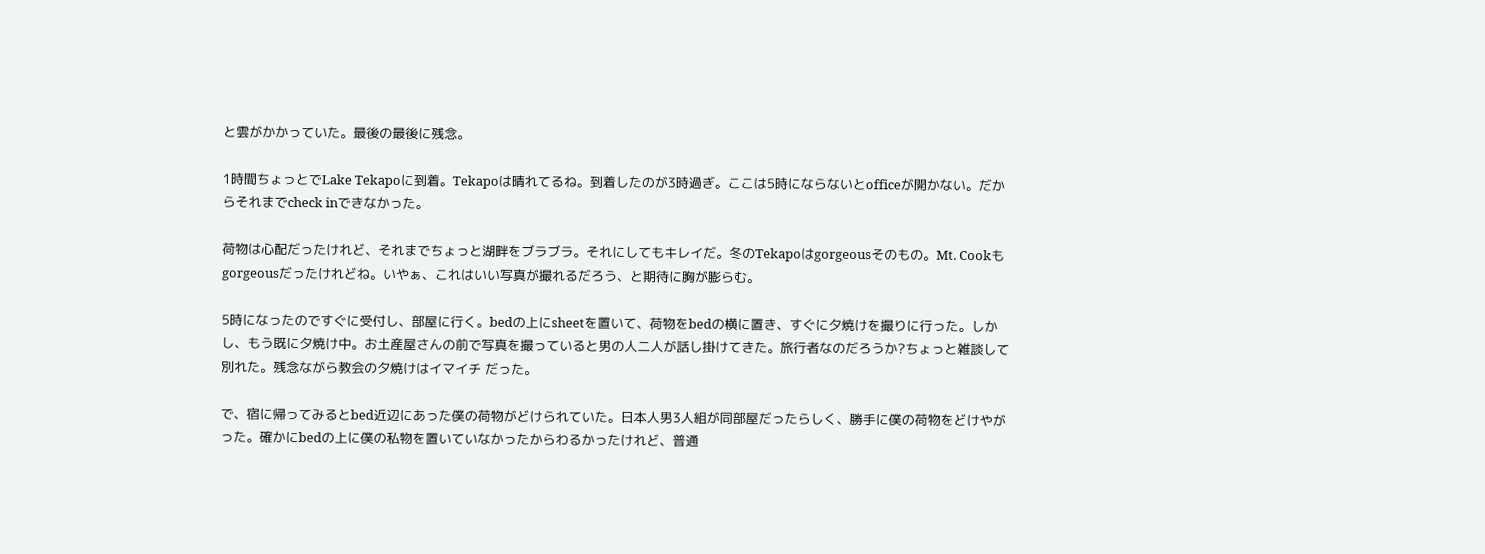と雲がかかっていた。最後の最後に残念。

1時間ちょっとでLake Tekapoに到着。Tekapoは晴れてるね。到着したのが3時過ぎ。ここは5時にならないとofficeが開かない。だからそれまでcheck inできなかった。

荷物は心配だったけれど、それまでちょっと湖畔をブラブラ。それにしてもキレイだ。冬のTekapoはgorgeousそのもの。Mt. Cookもgorgeousだったけれどね。いやぁ、これはいい写真が撮れるだろう、と期待に胸が膨らむ。

5時になったのですぐに受付し、部屋に行く。bedの上にsheetを置いて、荷物をbedの横に置き、すぐに夕焼けを撮りに行った。しかし、もう既に夕焼け中。お土産屋さんの前で写真を撮っていると男の人二人が話し掛けてきた。旅行者なのだろうか?ちょっと雑談して別れた。残念ながら教会の夕焼けはイマイチ だった。

で、宿に帰ってみるとbed近辺にあった僕の荷物がどけられていた。日本人男3人組が同部屋だったらしく、勝手に僕の荷物をどけやがった。確かにbedの上に僕の私物を置いていなかったからわるかったけれど、普通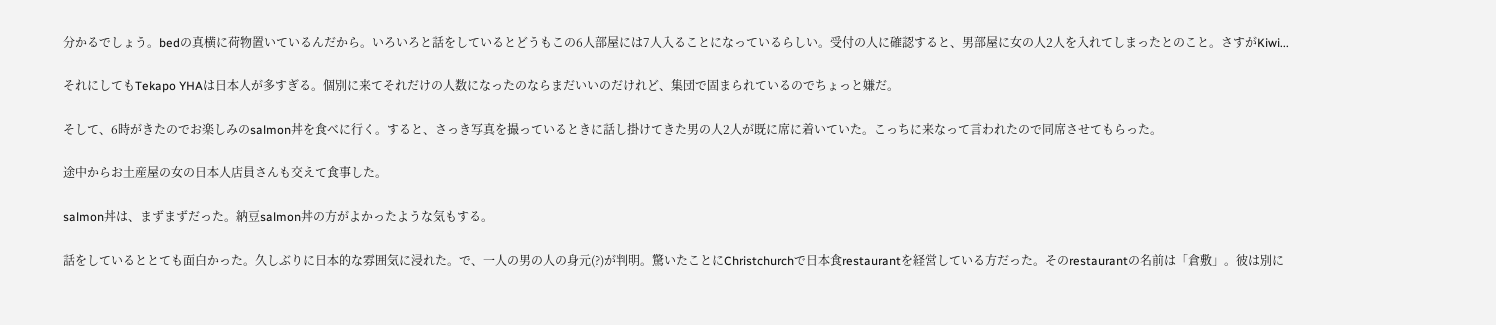分かるでしょう。bedの真横に荷物置いているんだから。いろいろと話をしているとどうもこの6人部屋には7人入ることになっているらしい。受付の人に確認すると、男部屋に女の人2人を入れてしまったとのこと。さすがKiwi...

それにしてもTekapo YHAは日本人が多すぎる。個別に来てそれだけの人数になったのならまだいいのだけれど、集団で固まられているのでちょっと嫌だ。

そして、6時がきたのでお楽しみのsalmon丼を食べに行く。すると、さっき写真を撮っているときに話し掛けてきた男の人2人が既に席に着いていた。こっちに来なって言われたので同席させてもらった。

途中からお土産屋の女の日本人店員さんも交えて食事した。

salmon丼は、まずまずだった。納豆salmon丼の方がよかったような気もする。

話をしているととても面白かった。久しぶりに日本的な雰囲気に浸れた。で、一人の男の人の身元(?)が判明。驚いたことにChristchurchで日本食restaurantを経営している方だった。そのrestaurantの名前は「倉敷」。彼は別に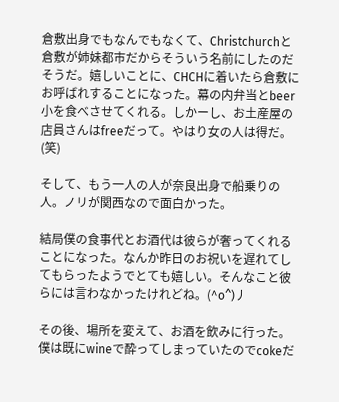倉敷出身でもなんでもなくて、Christchurchと倉敷が姉妹都市だからそういう名前にしたのだそうだ。嬉しいことに、CHCHに着いたら倉敷にお呼ばれすることになった。幕の内弁当とbeer小を食べさせてくれる。しかーし、お土産屋の店員さんはfreeだって。やはり女の人は得だ。(笑)

そして、もう一人の人が奈良出身で船乗りの人。ノリが関西なので面白かった。

結局僕の食事代とお酒代は彼らが奢ってくれることになった。なんか昨日のお祝いを遅れてしてもらったようでとても嬉しい。そんなこと彼らには言わなかったけれどね。(^o^)丿

その後、場所を変えて、お酒を飲みに行った。僕は既にwineで酔ってしまっていたのでcokeだ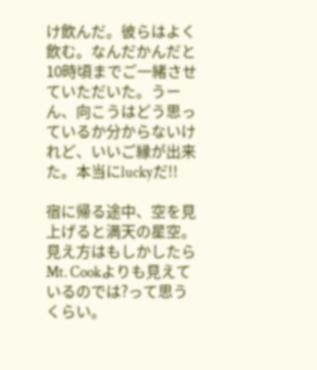け飲んだ。彼らはよく飲む。なんだかんだと10時頃までご一緒させていただいた。うーん、向こうはどう思っているか分からないけれど、いいご縁が出来た。本当にluckyだ!!

宿に帰る途中、空を見上げると満天の星空。見え方はもしかしたらMt. Cookよりも見えているのでは?って思うくらい。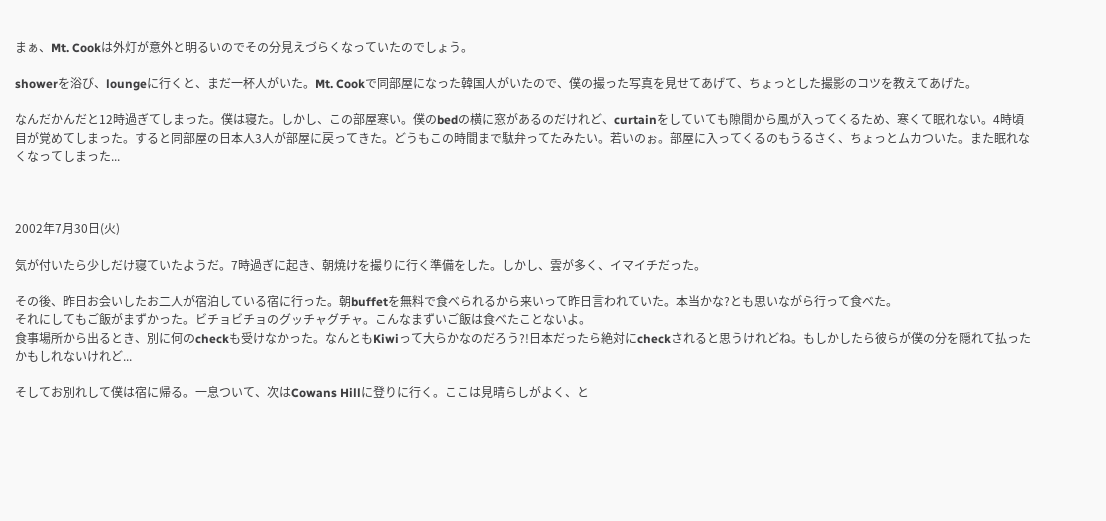まぁ、Mt. Cookは外灯が意外と明るいのでその分見えづらくなっていたのでしょう。

showerを浴び、loungeに行くと、まだ一杯人がいた。Mt. Cookで同部屋になった韓国人がいたので、僕の撮った写真を見せてあげて、ちょっとした撮影のコツを教えてあげた。

なんだかんだと12時過ぎてしまった。僕は寝た。しかし、この部屋寒い。僕のbedの横に窓があるのだけれど、curtainをしていても隙間から風が入ってくるため、寒くて眠れない。4時頃目が覚めてしまった。すると同部屋の日本人3人が部屋に戻ってきた。どうもこの時間まで駄弁ってたみたい。若いのぉ。部屋に入ってくるのもうるさく、ちょっとムカついた。また眠れなくなってしまった...



2002年7月30日(火)

気が付いたら少しだけ寝ていたようだ。7時過ぎに起き、朝焼けを撮りに行く準備をした。しかし、雲が多く、イマイチだった。

その後、昨日お会いしたお二人が宿泊している宿に行った。朝buffetを無料で食べられるから来いって昨日言われていた。本当かな?とも思いながら行って食べた。
それにしてもご飯がまずかった。ビチョビチョのグッチャグチャ。こんなまずいご飯は食べたことないよ。
食事場所から出るとき、別に何のcheckも受けなかった。なんともKiwiって大らかなのだろう?!日本だったら絶対にcheckされると思うけれどね。もしかしたら彼らが僕の分を隠れて払ったかもしれないけれど...

そしてお別れして僕は宿に帰る。一息ついて、次はCowans Hillに登りに行く。ここは見晴らしがよく、と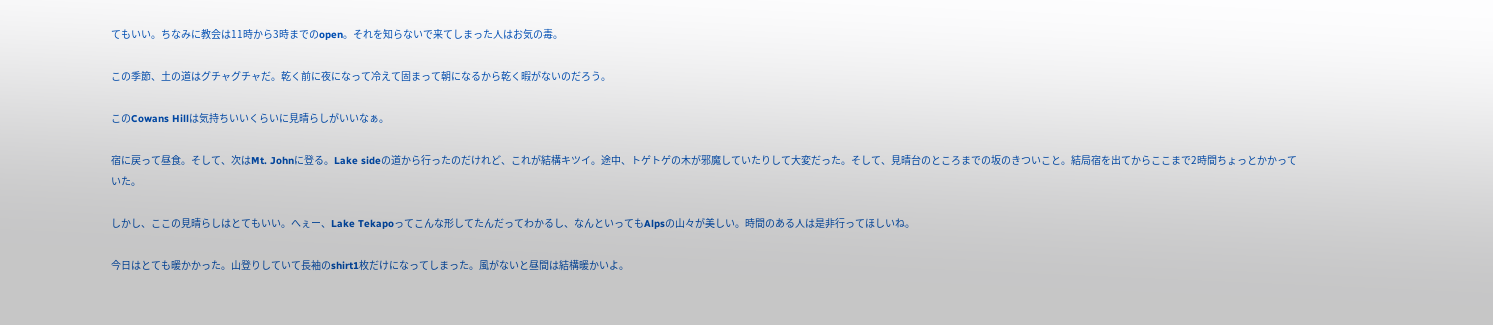てもいい。ちなみに教会は11時から3時までのopen。それを知らないで来てしまった人はお気の毒。

この季節、土の道はグチャグチャだ。乾く前に夜になって冷えて固まって朝になるから乾く暇がないのだろう。

このCowans Hillは気持ちいいくらいに見晴らしがいいなぁ。

宿に戻って昼食。そして、次はMt. Johnに登る。Lake sideの道から行ったのだけれど、これが結構キツイ。途中、トゲトゲの木が邪魔していたりして大変だった。そして、見晴台のところまでの坂のきついこと。結局宿を出てからここまで2時間ちょっとかかっていた。

しかし、ここの見晴らしはとてもいい。へぇー、Lake Tekapoってこんな形してたんだってわかるし、なんといってもAlpsの山々が美しい。時間のある人は是非行ってほしいね。

今日はとても暖かかった。山登りしていて長袖のshirt1枚だけになってしまった。風がないと昼間は結構暖かいよ。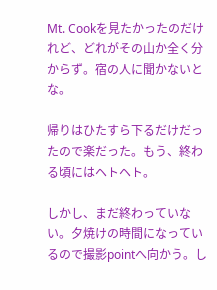Mt. Cookを見たかったのだけれど、どれがその山か全く分からず。宿の人に聞かないとな。

帰りはひたすら下るだけだったので楽だった。もう、終わる頃にはヘトヘト。

しかし、まだ終わっていない。夕焼けの時間になっているので撮影pointへ向かう。し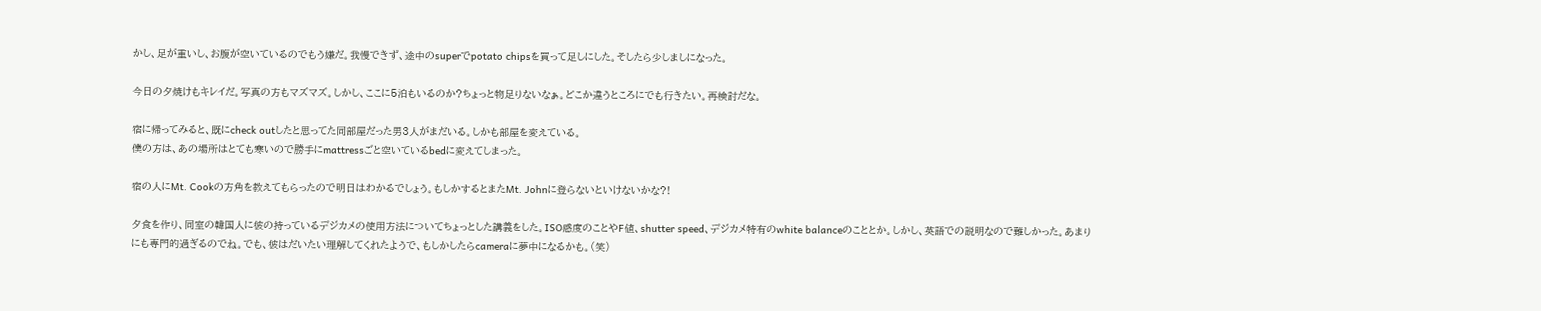かし、足が重いし、お腹が空いているのでもう嫌だ。我慢できず、途中のsuperでpotato chipsを買って足しにした。そしたら少しましになった。

今日の夕焼けもキレイだ。写真の方もマズマズ。しかし、ここに5泊もいるのか?ちょっと物足りないなぁ。どこか違うところにでも行きたい。再検討だな。

宿に帰ってみると、既にcheck outしたと思ってた同部屋だった男3人がまだいる。しかも部屋を変えている。
僕の方は、あの場所はとても寒いので勝手にmattressごと空いているbedに変えてしまった。

宿の人にMt. Cookの方角を教えてもらったので明日はわかるでしょう。もしかするとまたMt. Johnに登らないといけないかな?!

夕食を作り、同室の韓国人に彼の持っているデジカメの使用方法についてちょっとした講義をした。ISO感度のことやF値、shutter speed、デジカメ特有のwhite balanceのこととか。しかし、英語での説明なので難しかった。あまりにも専門的過ぎるのでね。でも、彼はだいたい理解してくれたようで、もしかしたらcameraに夢中になるかも。(笑)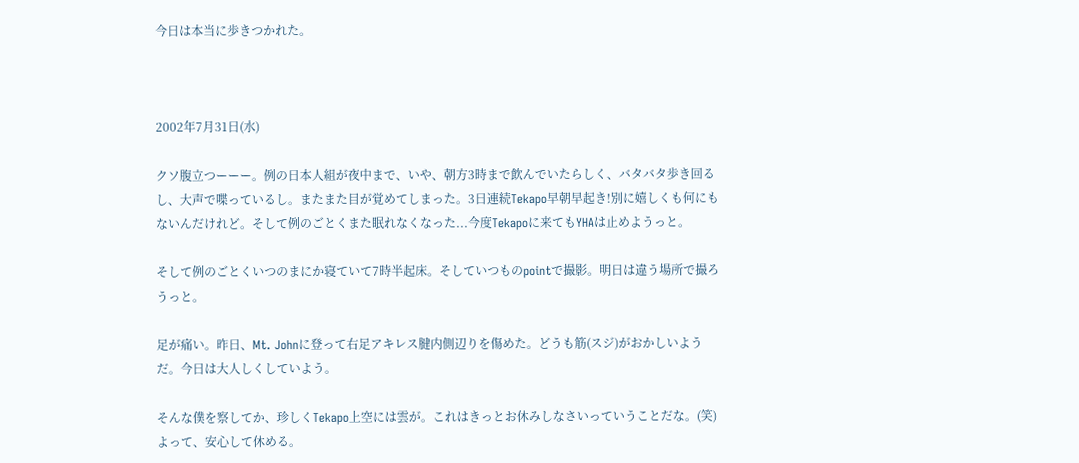今日は本当に歩きつかれた。



2002年7月31日(水)

クソ腹立つーーー。例の日本人組が夜中まで、いや、朝方3時まで飲んでいたらしく、バタバタ歩き回るし、大声で喋っているし。またまた目が覚めてしまった。3日連続Tekapo早朝早起き!別に嬉しくも何にもないんだけれど。そして例のごとくまた眠れなくなった...今度Tekapoに来てもYHAは止めようっと。

そして例のごとくいつのまにか寝ていて7時半起床。そしていつものpointで撮影。明日は違う場所で撮ろうっと。

足が痛い。昨日、Mt. Johnに登って右足アキレス腱内側辺りを傷めた。どうも筋(スジ)がおかしいようだ。今日は大人しくしていよう。

そんな僕を察してか、珍しくTekapo上空には雲が。これはきっとお休みしなさいっていうことだな。(笑) よって、安心して休める。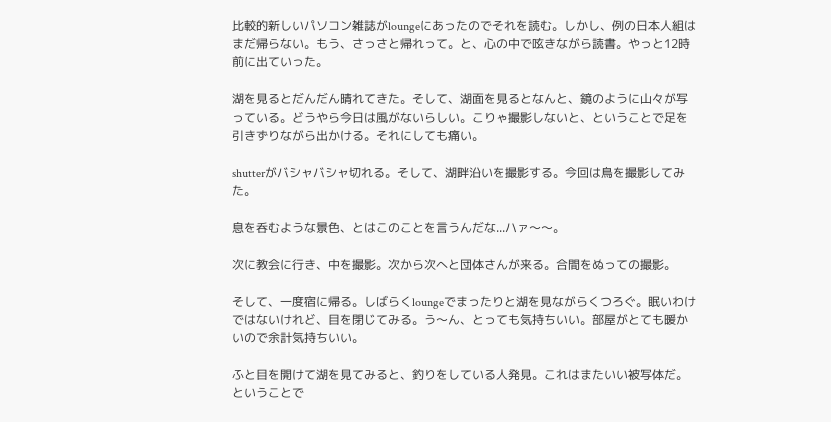比較的新しいパソコン雑誌がloungeにあったのでそれを読む。しかし、例の日本人組はまだ帰らない。もう、さっさと帰れって。と、心の中で呟きながら読書。やっと12時前に出ていった。

湖を見るとだんだん晴れてきた。そして、湖面を見るとなんと、鏡のように山々が写っている。どうやら今日は風がないらしい。こりゃ撮影しないと、ということで足を引きずりながら出かける。それにしても痛い。

shutterがバシャバシャ切れる。そして、湖畔沿いを撮影する。今回は鳥を撮影してみた。

息を呑むような景色、とはこのことを言うんだな...ハァ〜〜。

次に教会に行き、中を撮影。次から次へと団体さんが来る。合間をぬっての撮影。

そして、一度宿に帰る。しばらくloungeでまったりと湖を見ながらくつろぐ。眠いわけではないけれど、目を閉じてみる。う〜ん、とっても気持ちいい。部屋がとても暖かいので余計気持ちいい。

ふと目を開けて湖を見てみると、釣りをしている人発見。これはまたいい被写体だ。ということで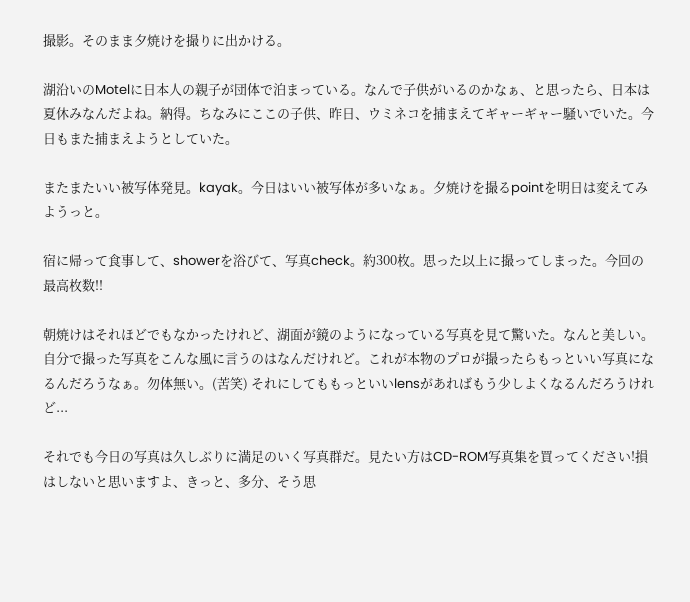撮影。そのまま夕焼けを撮りに出かける。

湖沿いのMotelに日本人の親子が団体で泊まっている。なんで子供がいるのかなぁ、と思ったら、日本は夏休みなんだよね。納得。ちなみにここの子供、昨日、ウミネコを捕まえてギャーギャー騒いでいた。今日もまた捕まえようとしていた。

またまたいい被写体発見。kayak。今日はいい被写体が多いなぁ。夕焼けを撮るpointを明日は変えてみようっと。

宿に帰って食事して、showerを浴びて、写真check。約300枚。思った以上に撮ってしまった。今回の最高枚数!!

朝焼けはそれほどでもなかったけれど、湖面が鏡のようになっている写真を見て驚いた。なんと美しい。自分で撮った写真をこんな風に言うのはなんだけれど。これが本物のプロが撮ったらもっといい写真になるんだろうなぁ。勿体無い。(苦笑) それにしてももっといいlensがあればもう少しよくなるんだろうけれど...

それでも今日の写真は久しぶりに満足のいく写真群だ。見たい方はCD-ROM写真集を買ってください!損はしないと思いますよ、きっと、多分、そう思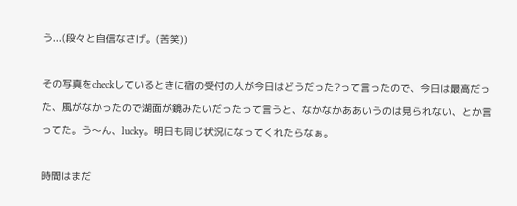う...(段々と自信なさげ。(苦笑))

その写真をcheckしているときに宿の受付の人が今日はどうだった?って言ったので、今日は最高だった、風がなかったので湖面が鏡みたいだったって言うと、なかなかああいうのは見られない、とか言ってた。う〜ん、lucky。明日も同じ状況になってくれたらなぁ。

時間はまだ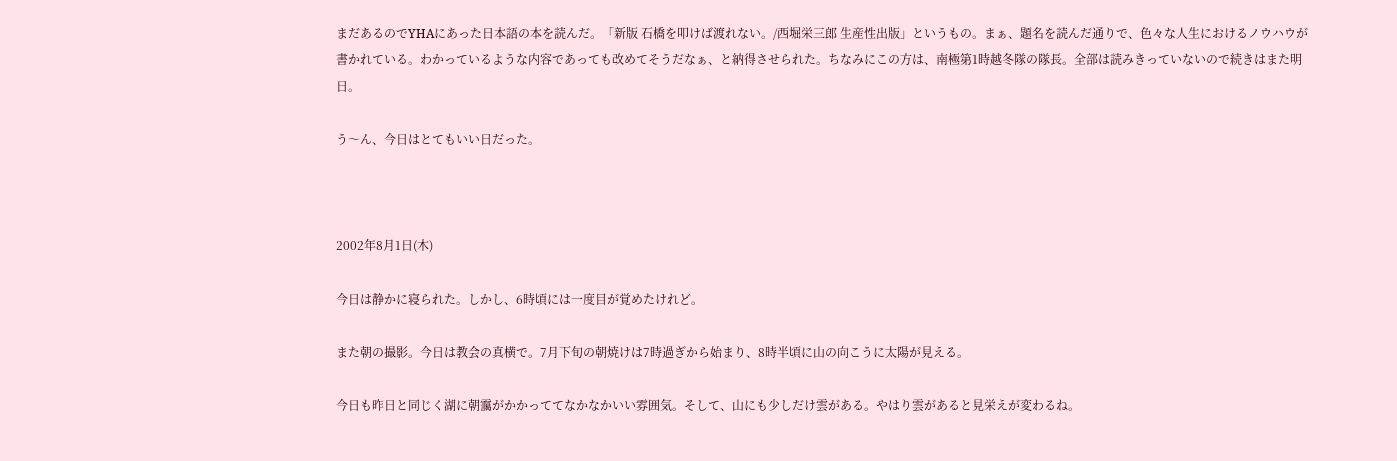まだあるのでYHAにあった日本語の本を読んだ。「新版 石橋を叩けば渡れない。/西堀栄三郎 生産性出版」というもの。まぁ、題名を読んだ通りで、色々な人生におけるノウハウが書かれている。わかっているような内容であっても改めてそうだなぁ、と納得させられた。ちなみにこの方は、南極第1時越冬隊の隊長。全部は読みきっていないので続きはまた明日。

う〜ん、今日はとてもいい日だった。



2002年8月1日(木)

今日は静かに寝られた。しかし、6時頃には一度目が覚めたけれど。

また朝の撮影。今日は教会の真横で。7月下旬の朝焼けは7時過ぎから始まり、8時半頃に山の向こうに太陽が見える。

今日も昨日と同じく湖に朝靄がかかっててなかなかいい雰囲気。そして、山にも少しだけ雲がある。やはり雲があると見栄えが変わるね。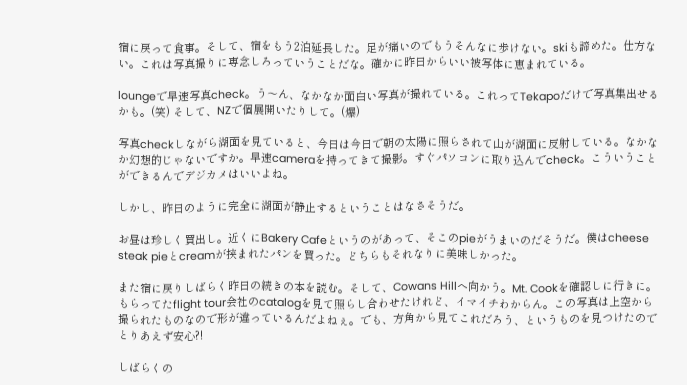宿に戻って食事。そして、宿をもう2泊延長した。足が痛いのでもうそんなに歩けない。skiも諦めた。仕方ない。これは写真撮りに専念しろっていうことだな。確かに昨日からいい被写体に恵まれている。

loungeで早速写真check。う〜ん、なかなか面白い写真が撮れている。これってTekapoだけで写真集出せるかも。(笑) そして、NZで個展開いたりして。(爆)

写真checkしながら湖面を見ていると、今日は今日で朝の太陽に照らされて山が湖面に反射している。なかなか幻想的じゃないですか。早速cameraを持ってきて撮影。すぐパソコンに取り込んでcheck。こういうことができるんでデジカメはいいよね。

しかし、昨日のように完全に湖面が静止するということはなさそうだ。

お昼は珍しく買出し。近くにBakery Cafeというのがあって、そこのpieがうまいのだそうだ。僕はcheese steak pieとcreamが挟まれたパンを買った。どちらもそれなりに美味しかった。

また宿に戻りしばらく昨日の続きの本を読む。そして、Cowans Hillへ向かう。Mt. Cookを確認しに行きに。もらってたflight tour会社のcatalogを見て照らし合わせたけれど、イマイチわからん。この写真は上空から撮られたものなので形が違っているんだよねぇ。でも、方角から見てこれだろう、というものを見つけたのでとりあえず安心?!

しばらくの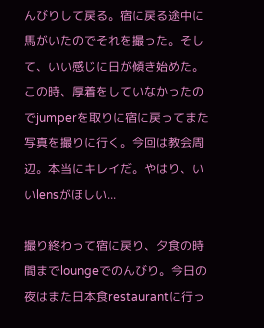んびりして戻る。宿に戻る途中に馬がいたのでそれを撮った。そして、いい感じに日が傾き始めた。この時、厚着をしていなかったのでjumperを取りに宿に戻ってまた写真を撮りに行く。今回は教会周辺。本当にキレイだ。やはり、いいlensがほしい...

撮り終わって宿に戻り、夕食の時間までloungeでのんびり。今日の夜はまた日本食restaurantに行っ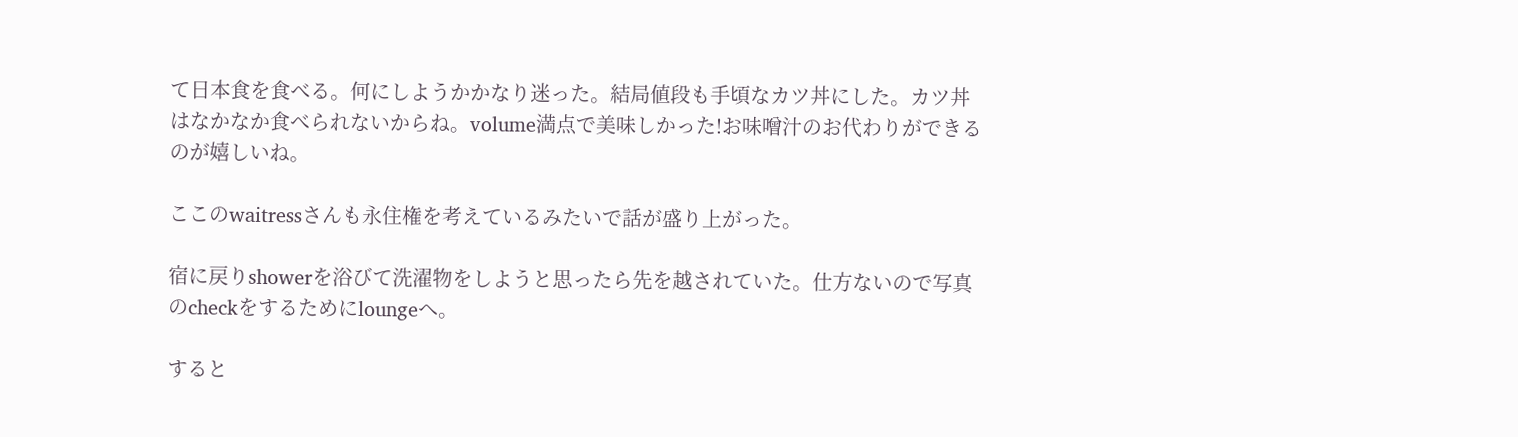て日本食を食べる。何にしようかかなり迷った。結局値段も手頃なカツ丼にした。カツ丼はなかなか食べられないからね。volume満点で美味しかった!お味噌汁のお代わりができるのが嬉しいね。

ここのwaitressさんも永住権を考えているみたいで話が盛り上がった。

宿に戻りshowerを浴びて洗濯物をしようと思ったら先を越されていた。仕方ないので写真のcheckをするためにloungeへ。

すると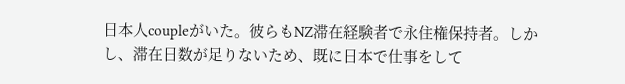日本人coupleがいた。彼らもNZ滞在経験者で永住権保持者。しかし、滞在日数が足りないため、既に日本で仕事をして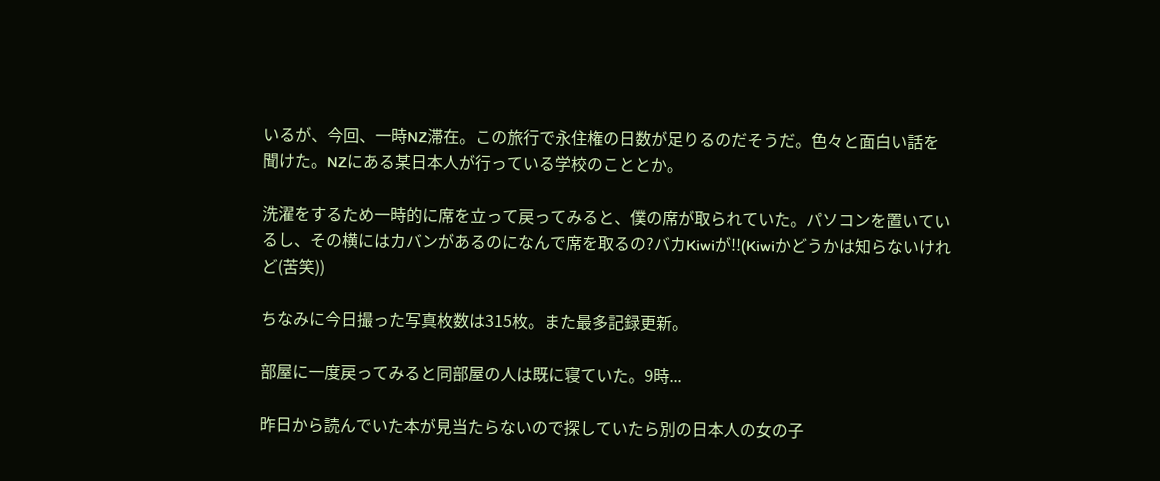いるが、今回、一時NZ滞在。この旅行で永住権の日数が足りるのだそうだ。色々と面白い話を聞けた。NZにある某日本人が行っている学校のこととか。

洗濯をするため一時的に席を立って戻ってみると、僕の席が取られていた。パソコンを置いているし、その横にはカバンがあるのになんで席を取るの?バカKiwiが!!(Kiwiかどうかは知らないけれど(苦笑))

ちなみに今日撮った写真枚数は315枚。また最多記録更新。

部屋に一度戻ってみると同部屋の人は既に寝ていた。9時...

昨日から読んでいた本が見当たらないので探していたら別の日本人の女の子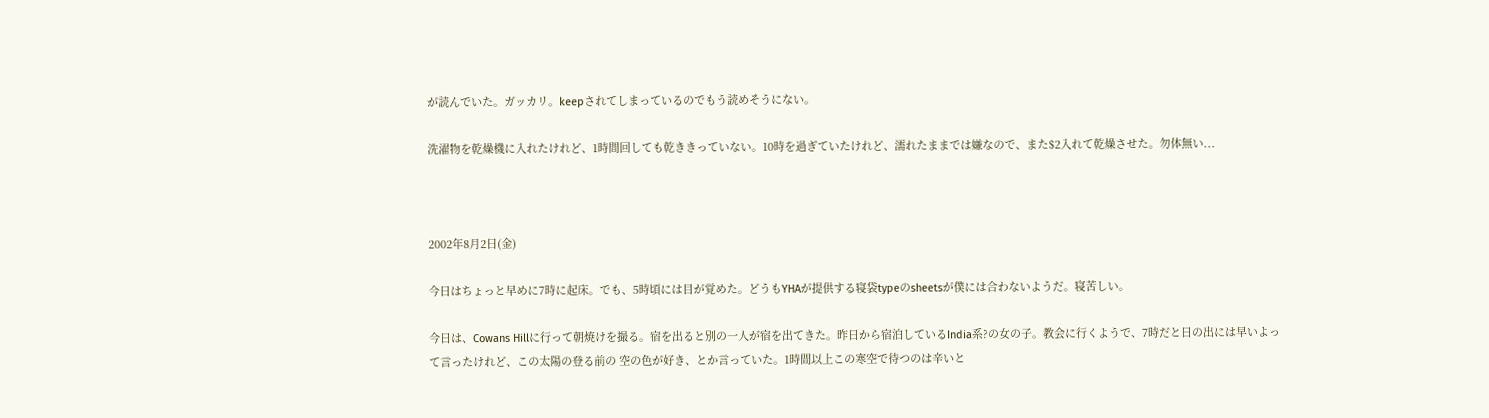が読んでいた。ガッカリ。keepされてしまっているのでもう読めそうにない。

洗濯物を乾燥機に入れたけれど、1時間回しても乾ききっていない。10時を過ぎていたけれど、濡れたままでは嫌なので、また$2入れて乾燥させた。勿体無い...



2002年8月2日(金)

今日はちょっと早めに7時に起床。でも、5時頃には目が覚めた。どうもYHAが提供する寝袋typeのsheetsが僕には合わないようだ。寝苦しい。

今日は、Cowans Hillに行って朝焼けを撮る。宿を出ると別の一人が宿を出てきた。昨日から宿泊しているIndia系?の女の子。教会に行くようで、7時だと日の出には早いよって言ったけれど、この太陽の登る前の 空の色が好き、とか言っていた。1時間以上この寒空で待つのは辛いと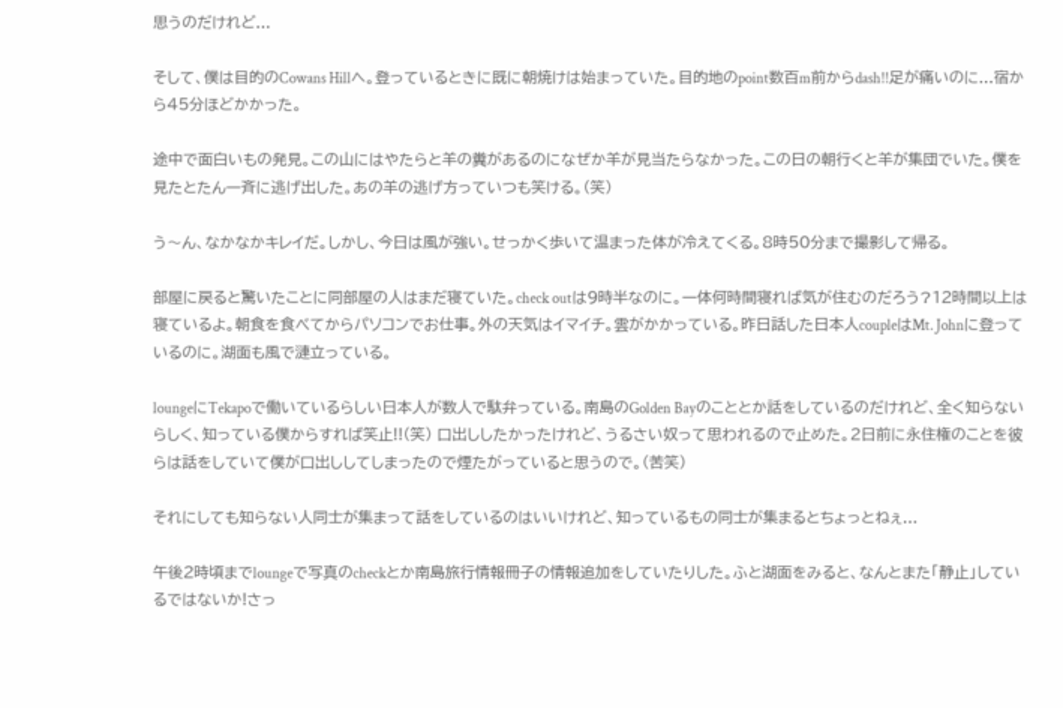思うのだけれど...

そして、僕は目的のCowans Hillへ。登っているときに既に朝焼けは始まっていた。目的地のpoint数百m前からdash!!足が痛いのに...宿から45分ほどかかった。

途中で面白いもの発見。この山にはやたらと羊の糞があるのになぜか羊が見当たらなかった。この日の朝行くと羊が集団でいた。僕を見たとたん一斉に逃げ出した。あの羊の逃げ方っていつも笑ける。(笑)

う〜ん、なかなかキレイだ。しかし、今日は風が強い。せっかく歩いて温まった体が冷えてくる。8時50分まで撮影して帰る。

部屋に戻ると驚いたことに同部屋の人はまだ寝ていた。check outは9時半なのに。一体何時間寝れば気が住むのだろう?12時間以上は寝ているよ。朝食を食べてからパソコンでお仕事。外の天気はイマイチ。雲がかかっている。昨日話した日本人coupleはMt. Johnに登っているのに。湖面も風で漣立っている。

loungeにTekapoで働いているらしい日本人が数人で駄弁っている。南島のGolden Bayのこととか話をしているのだけれど、全く知らないらしく、知っている僕からすれば笑止!!(笑) 口出ししたかったけれど、うるさい奴って思われるので止めた。2日前に永住権のことを彼らは話をしていて僕が口出ししてしまったので煙たがっていると思うので。(苦笑)

それにしても知らない人同士が集まって話をしているのはいいけれど、知っているもの同士が集まるとちょっとねぇ...

午後2時頃までloungeで写真のcheckとか南島旅行情報冊子の情報追加をしていたりした。ふと湖面をみると、なんとまた「静止」しているではないか!さっ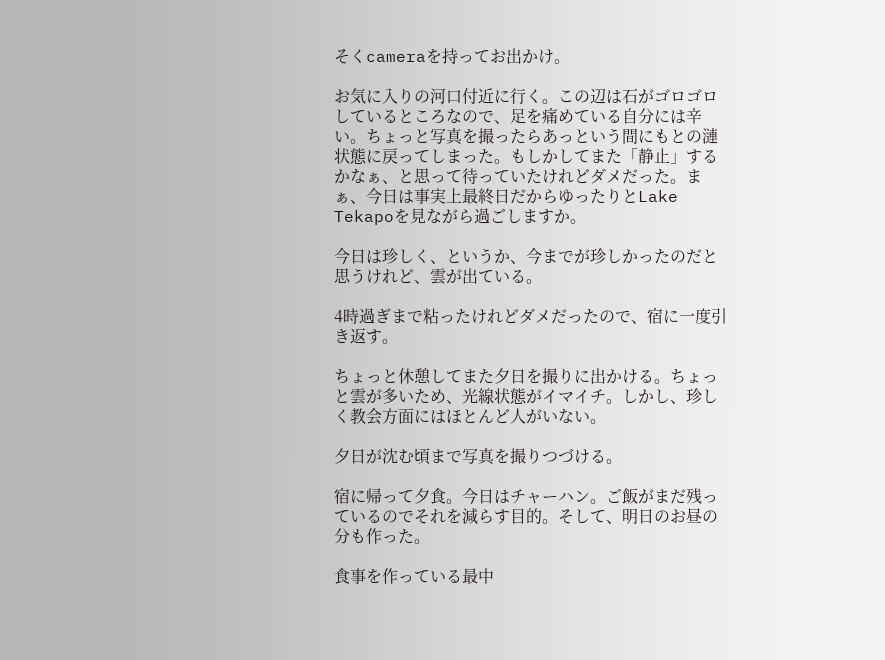そくcameraを持ってお出かけ。

お気に入りの河口付近に行く。この辺は石がゴロゴロしているところなので、足を痛めている自分には辛い。ちょっと写真を撮ったらあっという間にもとの漣状態に戻ってしまった。もしかしてまた「静止」するかなぁ、と思って待っていたけれどダメだった。まぁ、今日は事実上最終日だからゆったりとLake Tekapoを見ながら過ごしますか。

今日は珍しく、というか、今までが珍しかったのだと思うけれど、雲が出ている。

4時過ぎまで粘ったけれどダメだったので、宿に一度引き返す。

ちょっと休憩してまた夕日を撮りに出かける。ちょっと雲が多いため、光線状態がイマイチ。しかし、珍しく教会方面にはほとんど人がいない。

夕日が沈む頃まで写真を撮りつづける。

宿に帰って夕食。今日はチャーハン。ご飯がまだ残っているのでそれを減らす目的。そして、明日のお昼の分も作った。

食事を作っている最中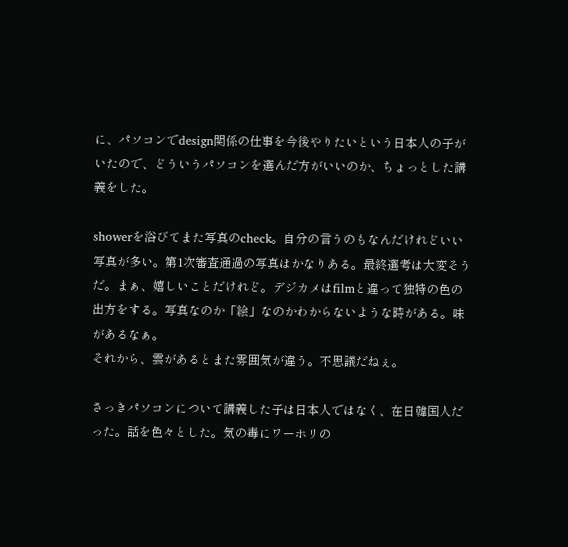に、パソコンでdesign関係の仕事を今後やりたいという日本人の子がいたので、どういうパソコンを選んだ方がいいのか、ちょっとした講義をした。

showerを浴びてまた写真のcheck。自分の言うのもなんだけれどいい写真が多い。第1次審査通過の写真はかなりある。最終選考は大変そうだ。まぁ、嬉しいことだけれど。デジカメはfilmと違って独特の色の出方をする。写真なのか「絵」なのかわからないような時がある。味があるなぁ。
それから、雲があるとまた雰囲気が違う。不思議だねぇ。

さっきパソコンについて講義した子は日本人ではなく、在日韓国人だった。話を色々とした。気の毒にワーホリの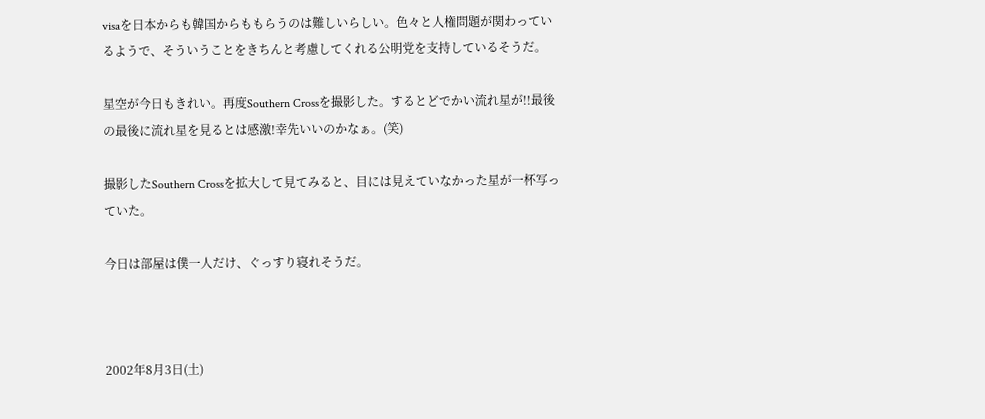visaを日本からも韓国からももらうのは難しいらしい。色々と人権問題が関わっているようで、そういうことをきちんと考慮してくれる公明党を支持しているそうだ。

星空が今日もきれい。再度Southern Crossを撮影した。するとどでかい流れ星が!!最後の最後に流れ星を見るとは感激!幸先いいのかなぁ。(笑)

撮影したSouthern Crossを拡大して見てみると、目には見えていなかった星が一杯写っていた。

今日は部屋は僕一人だけ、ぐっすり寝れそうだ。



2002年8月3日(土)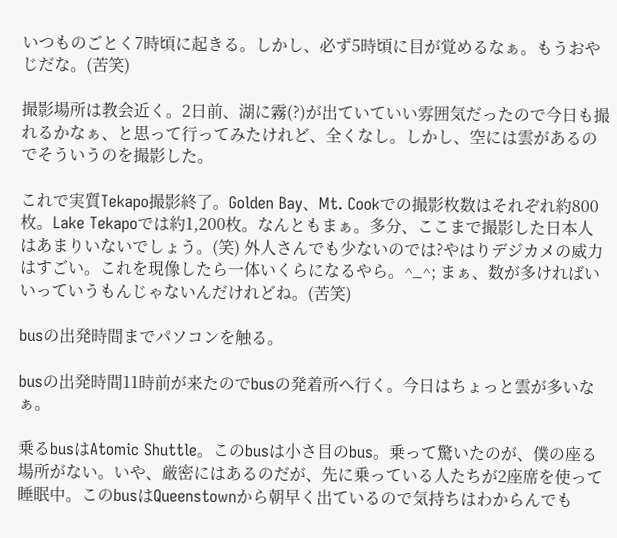いつものごとく7時頃に起きる。しかし、必ず5時頃に目が覚めるなぁ。もうおやじだな。(苦笑)

撮影場所は教会近く。2日前、湖に霧(?)が出ていていい雰囲気だったので今日も撮れるかなぁ、と思って行ってみたけれど、全くなし。しかし、空には雲があるのでそういうのを撮影した。

これで実質Tekapo撮影終了。Golden Bay、Mt. Cookでの撮影枚数はそれぞれ約800枚。Lake Tekapoでは約1,200枚。なんともまぁ。多分、ここまで撮影した日本人はあまりいないでしょう。(笑) 外人さんでも少ないのでは?やはりデジカメの威力はすごい。これを現像したら一体いくらになるやら。^_^; まぁ、数が多ければいいっていうもんじゃないんだけれどね。(苦笑)

busの出発時間までパソコンを触る。

busの出発時間11時前が来たのでbusの発着所へ行く。今日はちょっと雲が多いなぁ。

乗るbusはAtomic Shuttle。このbusは小さ目のbus。乗って驚いたのが、僕の座る場所がない。いや、厳密にはあるのだが、先に乗っている人たちが2座席を使って睡眠中。このbusはQueenstownから朝早く出ているので気持ちはわからんでも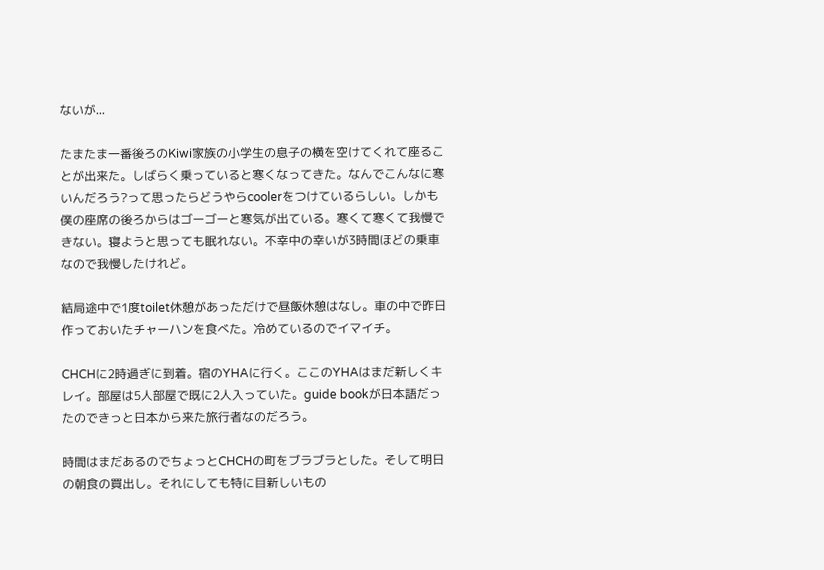ないが...

たまたま一番後ろのKiwi家族の小学生の息子の横を空けてくれて座ることが出来た。しばらく乗っていると寒くなってきた。なんでこんなに寒いんだろう?って思ったらどうやらcoolerをつけているらしい。しかも僕の座席の後ろからはゴーゴーと寒気が出ている。寒くて寒くて我慢できない。寝ようと思っても眠れない。不幸中の幸いが3時間ほどの乗車なので我慢したけれど。

結局途中で1度toilet休憩があっただけで昼飯休憩はなし。車の中で昨日作っておいたチャーハンを食べた。冷めているのでイマイチ。

CHCHに2時過ぎに到着。宿のYHAに行く。ここのYHAはまだ新しくキレイ。部屋は5人部屋で既に2人入っていた。guide bookが日本語だったのできっと日本から来た旅行者なのだろう。

時間はまだあるのでちょっとCHCHの町をブラブラとした。そして明日の朝食の買出し。それにしても特に目新しいもの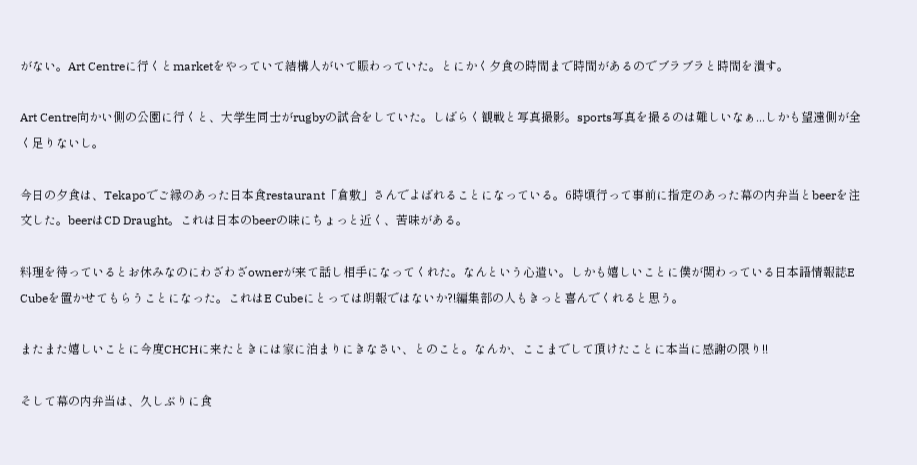がない。Art Centreに行くとmarketをやっていて結構人がいて賑わっていた。とにかく夕食の時間まで時間があるのでブラブラと時間を潰す。

Art Centre向かい側の公園に行くと、大学生同士がrugbyの試合をしていた。しばらく観戦と写真撮影。sports写真を撮るのは難しいなぁ...しかも望遠側が全く足りないし。

今日の夕食は、Tekapoでご縁のあった日本食restaurant「倉敷」さんでよばれることになっている。6時頃行って事前に指定のあった幕の内弁当とbeerを注文した。beerはCD Draught。これは日本のbeerの味にちょっと近く、苦味がある。

料理を待っているとお休みなのにわざわざownerが来て話し相手になってくれた。なんという心遣い。しかも嬉しいことに僕が関わっている日本語情報誌E Cubeを置かせてもらうことになった。これはE Cubeにとっては朗報ではないか?!編集部の人もきっと喜んでくれると思う。

またまた嬉しいことに今度CHCHに来たときには家に泊まりにきなさい、とのこと。なんか、ここまでして頂けたことに本当に感謝の限り!!

そして幕の内弁当は、久しぶりに食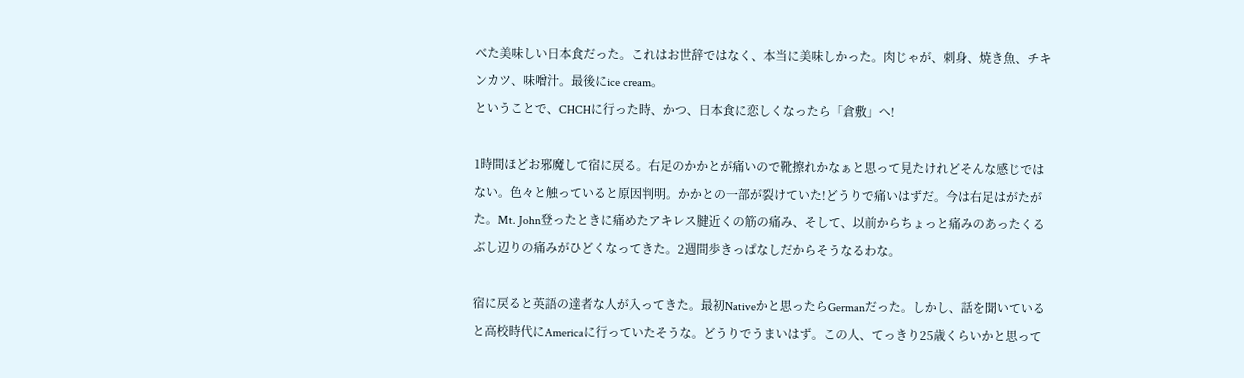べた美味しい日本食だった。これはお世辞ではなく、本当に美味しかった。肉じゃが、刺身、焼き魚、チキンカツ、味噌汁。最後にice cream。
ということで、CHCHに行った時、かつ、日本食に恋しくなったら「倉敷」へ!

1時間ほどお邪魔して宿に戻る。右足のかかとが痛いので靴擦れかなぁと思って見たけれどそんな感じではない。色々と触っていると原因判明。かかとの一部が裂けていた!どうりで痛いはずだ。今は右足はがたがた。Mt. John登ったときに痛めたアキレス腱近くの筋の痛み、そして、以前からちょっと痛みのあったくるぶし辺りの痛みがひどくなってきた。2週間歩きっぱなしだからそうなるわな。

宿に戻ると英語の達者な人が入ってきた。最初Nativeかと思ったらGermanだった。しかし、話を聞いていると高校時代にAmericaに行っていたそうな。どうりでうまいはず。この人、てっきり25歳くらいかと思って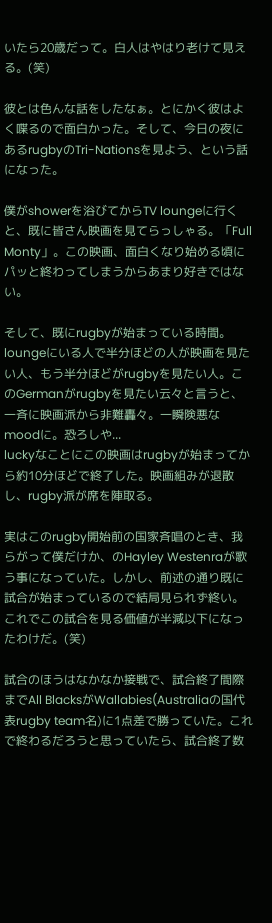いたら20歳だって。白人はやはり老けて見える。(笑)

彼とは色んな話をしたなぁ。とにかく彼はよく喋るので面白かった。そして、今日の夜にあるrugbyのTri-Nationsを見よう、という話になった。

僕がshowerを浴びてからTV loungeに行くと、既に皆さん映画を見てらっしゃる。「Full Monty」。この映画、面白くなり始める頃にパッと終わってしまうからあまり好きではない。

そして、既にrugbyが始まっている時間。loungeにいる人で半分ほどの人が映画を見たい人、もう半分ほどがrugbyを見たい人。このGermanがrugbyを見たい云々と言うと、一斉に映画派から非難轟々。一瞬険悪なmoodに。恐ろしや...
luckyなことにこの映画はrugbyが始まってから約10分ほどで終了した。映画組みが退散し、rugby派が席を陣取る。

実はこのrugby開始前の国家斉唱のとき、我らがって僕だけか、のHayley Westenraが歌う事になっていた。しかし、前述の通り既に試合が始まっているので結局見られず終い。これでこの試合を見る価値が半減以下になったわけだ。(笑)

試合のほうはなかなか接戦で、試合終了間際までAll BlacksがWallabies(Australiaの国代表rugby team名)に1点差で勝っていた。これで終わるだろうと思っていたら、試合終了数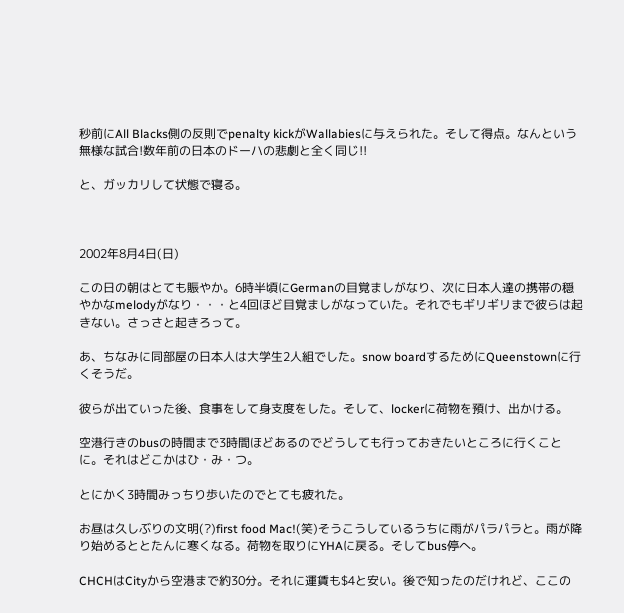秒前にAll Blacks側の反則でpenalty kickがWallabiesに与えられた。そして得点。なんという無様な試合!数年前の日本のドーハの悲劇と全く同じ!!

と、ガッカリして状態で寝る。



2002年8月4日(日)

この日の朝はとても賑やか。6時半頃にGermanの目覚ましがなり、次に日本人達の携帯の穏やかなmelodyがなり・・・と4回ほど目覚ましがなっていた。それでもギリギリまで彼らは起きない。さっさと起きろって。

あ、ちなみに同部屋の日本人は大学生2人組でした。snow boardするためにQueenstownに行くそうだ。

彼らが出ていった後、食事をして身支度をした。そして、lockerに荷物を預け、出かける。

空港行きのbusの時間まで3時間ほどあるのでどうしても行っておきたいところに行くことに。それはどこかはひ・み・つ。

とにかく3時間みっちり歩いたのでとても疲れた。

お昼は久しぶりの文明(?)first food Mac!(笑)そうこうしているうちに雨がパラパラと。雨が降り始めるととたんに寒くなる。荷物を取りにYHAに戻る。そしてbus停へ。

CHCHはCityから空港まで約30分。それに運賃も$4と安い。後で知ったのだけれど、ここの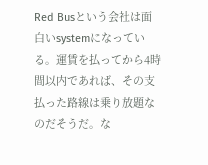Red Busという会社は面白いsystemになっている。運賃を払ってから4時間以内であれば、その支払った路線は乗り放題なのだそうだ。な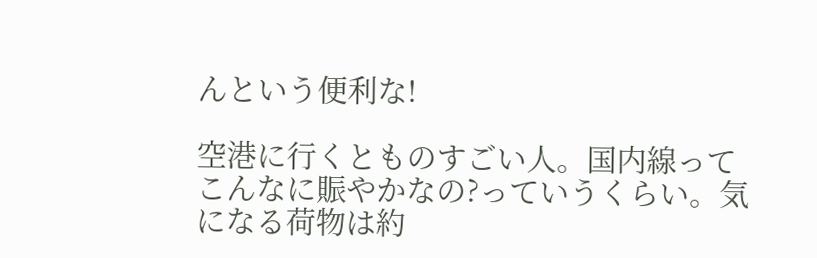んという便利な!

空港に行くとものすごい人。国内線ってこんなに賑やかなの?っていうくらい。気になる荷物は約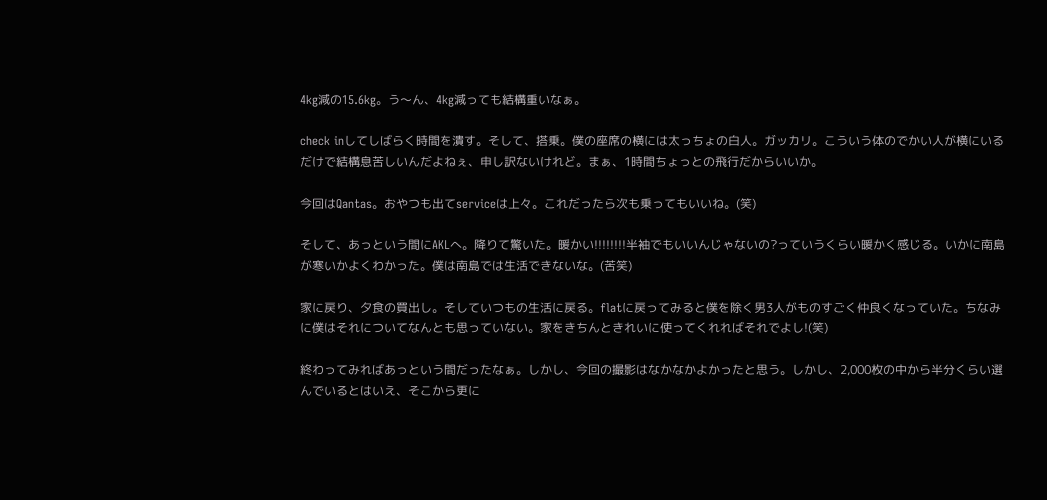4kg減の15.6kg。う〜ん、4kg減っても結構重いなぁ。

check inしてしばらく時間を潰す。そして、搭乗。僕の座席の横には太っちょの白人。ガッカリ。こういう体のでかい人が横にいるだけで結構息苦しいんだよねぇ、申し訳ないけれど。まぁ、1時間ちょっとの飛行だからいいか。

今回はQantas。おやつも出てserviceは上々。これだったら次も乗ってもいいね。(笑)

そして、あっという間にAKLへ。降りて驚いた。暖かい!!!!!!!!半袖でもいいんじゃないの?っていうくらい暖かく感じる。いかに南島が寒いかよくわかった。僕は南島では生活できないな。(苦笑)

家に戻り、夕食の買出し。そしていつもの生活に戻る。flatに戻ってみると僕を除く男3人がものすごく仲良くなっていた。ちなみに僕はそれについてなんとも思っていない。家をきちんときれいに使ってくれればそれでよし!(笑)

終わってみればあっという間だったなぁ。しかし、今回の撮影はなかなかよかったと思う。しかし、2,000枚の中から半分くらい選んでいるとはいえ、そこから更に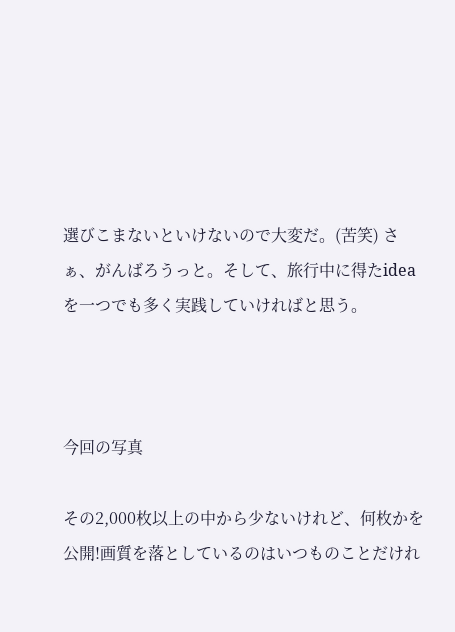選びこまないといけないので大変だ。(苦笑) さぁ、がんばろうっと。そして、旅行中に得たideaを一つでも多く実践していければと思う。



今回の写真

その2,000枚以上の中から少ないけれど、何枚かを公開!画質を落としているのはいつものことだけれ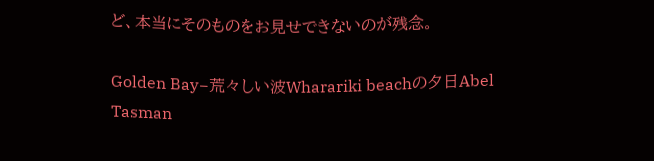ど、本当にそのものをお見せできないのが残念。

Golden Bay−荒々しい波Wharariki beachの夕日Abel Tasman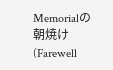Memorialの朝焼け(Farewell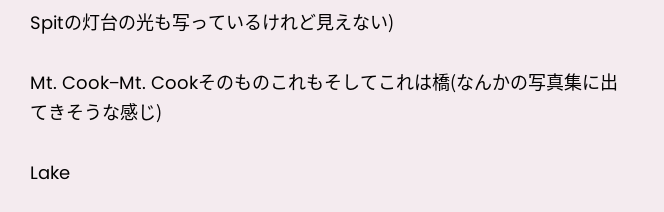Spitの灯台の光も写っているけれど見えない)

Mt. Cook−Mt. Cookそのものこれもそしてこれは橋(なんかの写真集に出てきそうな感じ)

Lake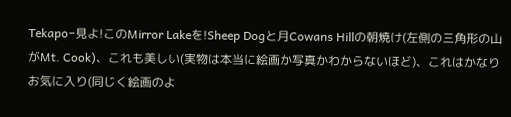Tekapo−見よ!このMirror Lakeを!Sheep Dogと月Cowans Hillの朝焼け(左側の三角形の山がMt. Cook)、これも美しい(実物は本当に絵画か写真かわからないほど)、これはかなりお気に入り(同じく絵画のよ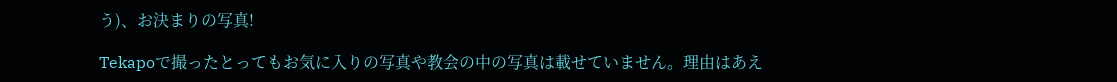う)、お決まりの写真!

Tekapoで撮ったとってもお気に入りの写真や教会の中の写真は載せていません。理由はあえ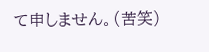て申しません。(苦笑)